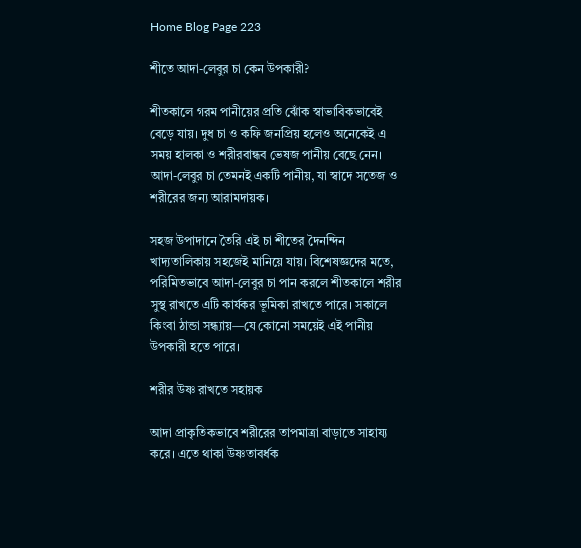Home Blog Page 223

শীতে আদা-লেবুর চা কেন উপকারী?

শীতকালে গরম পানীয়ের প্রতি ঝোঁক স্বাভাবিকভাবেই বেড়ে যায়। দুধ চা ও কফি জনপ্রিয় হলেও অনেকেই এ সময় হালকা ও শরীরবান্ধব ভেষজ পানীয় বেছে নেন। আদা-লেবুর চা তেমনই একটি পানীয়, যা স্বাদে সতেজ ও শরীরের জন্য আরামদায়ক।

সহজ উপাদানে তৈরি এই চা শীতের দৈনন্দিন খাদ্যতালিকায় সহজেই মানিয়ে যায়। বিশেষজ্ঞদের মতে, পরিমিতভাবে আদা-লেবুর চা পান করলে শীতকালে শরীর সুস্থ রাখতে এটি কার্যকর ভূমিকা রাখতে পারে। সকালে কিংবা ঠান্ডা সন্ধ্যায়—যে কোনো সময়েই এই পানীয় উপকারী হতে পারে।

শরীর উষ্ণ রাখতে সহায়ক

আদা প্রাকৃতিকভাবে শরীরের তাপমাত্রা বাড়াতে সাহায্য করে। এতে থাকা উষ্ণতাবর্ধক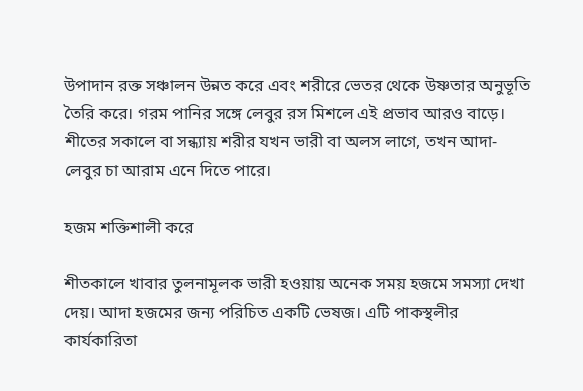উপাদান রক্ত সঞ্চালন উন্নত করে এবং শরীরে ভেতর থেকে উষ্ণতার অনুভূতি তৈরি করে। গরম পানির সঙ্গে লেবুর রস মিশলে এই প্রভাব আরও বাড়ে। শীতের সকালে বা সন্ধ্যায় শরীর যখন ভারী বা অলস লাগে, তখন আদা-লেবুর চা আরাম এনে দিতে পারে।

হজম শক্তিশালী করে

শীতকালে খাবার তুলনামূলক ভারী হওয়ায় অনেক সময় হজমে সমস্যা দেখা দেয়। আদা হজমের জন্য পরিচিত একটি ভেষজ। এটি পাকস্থলীর কার্যকারিতা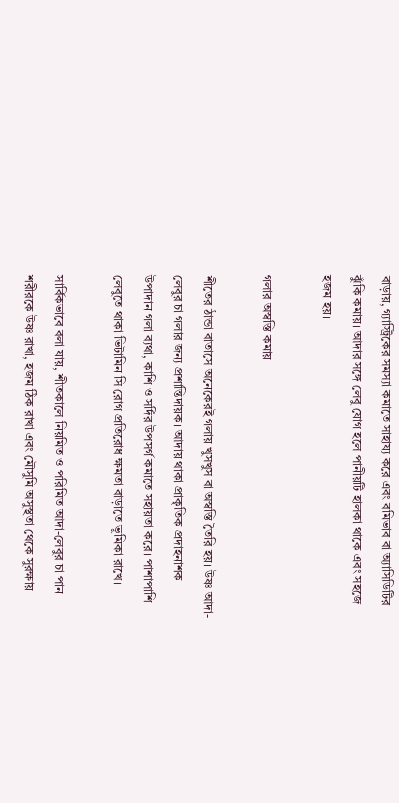বাড়ায়, গ্যাস্ট্রিকের সমস্যা কমাতে সাহায্য করে এবং বমিভাব বা অ্যাসিডিটির ঝুঁকি কমায়। আদার সঙ্গে লেবু যোগ হলে পানীয়টি হালকা থাকে এবং সহজে হজম হয়।

গলার অস্বস্তি কমায়

শীতের ঠান্ডা বাতাসে অনেকেরই গলায় খুসখুস বা অস্বস্তি তৈরি হয়। উষ্ণ আদা-লেবুর চা গলার জন্য প্রশান্তিদায়ক। আদায় থাকা প্রাকৃতিক প্রদাহনাশক উপাদান গলা ব্যথা, কাশি ও সর্দির উপসর্গ কমাতে সহায়তা করে। পাশাপাশি লেবুতে থাকা ভিটামিন সি রোগ প্রতিরোধ ক্ষমতা বাড়াতে ভূমিকা রাখে।

সার্বিকভাবে বলা যায়, শীতকালে নিয়মিত ও পরিমিত আদা-লেবুর চা পান শরীরকে উষ্ণ রাখা, হজম ঠিক রাখা এবং মৌসুমি অসুস্থতা থেকে সুরক্ষায়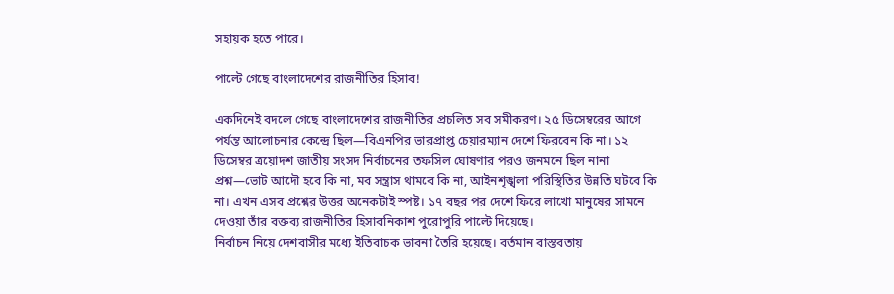সহায়ক হতে পারে।

পাল্টে গেছে বাংলাদেশের রাজনীতির হিসাব!

একদিনেই বদলে গেছে বাংলাদেশের রাজনীতির প্রচলিত সব সমীকরণ। ২৫ ডিসেম্বরের আগে পর্যন্ত আলোচনার কেন্দ্রে ছিল—বিএনপির ভারপ্রাপ্ত চেয়ারম্যান দেশে ফিরবেন কি না। ১২ ডিসেম্বর ত্রয়োদশ জাতীয় সংসদ নির্বাচনের তফসিল ঘোষণার পরও জনমনে ছিল নানা প্রশ্ন—ভোট আদৌ হবে কি না, মব সন্ত্রাস থামবে কি না, আইনশৃঙ্খলা পরিস্থিতির উন্নতি ঘটবে কি না। এখন এসব প্রশ্নের উত্তর অনেকটাই স্পষ্ট। ১৭ বছর পর দেশে ফিরে লাখো মানুষের সামনে দেওয়া তাঁর বক্তব্য রাজনীতির হিসাবনিকাশ পুরোপুরি পাল্টে দিয়েছে।
নির্বাচন নিয়ে দেশবাসীর মধ্যে ইতিবাচক ভাবনা তৈরি হয়েছে। বর্তমান বাস্তবতায়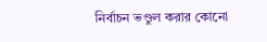নির্বাচন ভণ্ডুল করার কোনো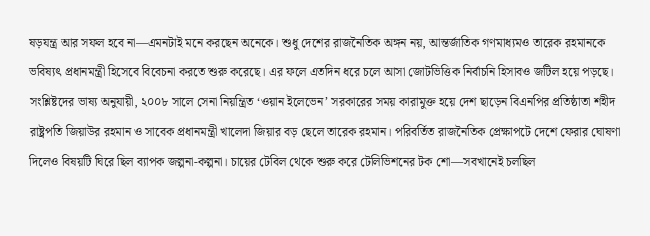ষড়যন্ত্র আর সফল হবে না—এমনটাই মনে করছেন অনেকে। শুধু দেশের রাজনৈতিক অঙ্গন নয়, আন্তর্জাতিক গণমাধ্যমও তারেক রহমানকে ভবিষ্যৎ প্রধানমন্ত্রী হিসেবে বিবেচনা করতে শুরু করেছে। এর ফলে এতদিন ধরে চলে আসা জোটভিত্তিক নির্বাচনি হিসাবও জটিল হয়ে পড়ছে।
সংশ্লিষ্টদের ভাষ্য অনুযায়ী, ২০০৮ সালে সেনা নিয়ন্ত্রিত ‘ওয়ান ইলেভেন’ সরকারের সময় কারামুক্ত হয়ে দেশ ছাড়েন বিএনপির প্রতিষ্ঠাতা শহীদ রাষ্ট্রপতি জিয়াউর রহমান ও সাবেক প্রধানমন্ত্রী খালেদা জিয়ার বড় ছেলে তারেক রহমান। পরিবর্তিত রাজনৈতিক প্রেক্ষাপটে দেশে ফেরার ঘোষণা দিলেও বিষয়টি ঘিরে ছিল ব্যাপক জল্পনা-কল্পনা। চায়ের টেবিল থেকে শুরু করে টেলিভিশনের টক শো—সবখানেই চলছিল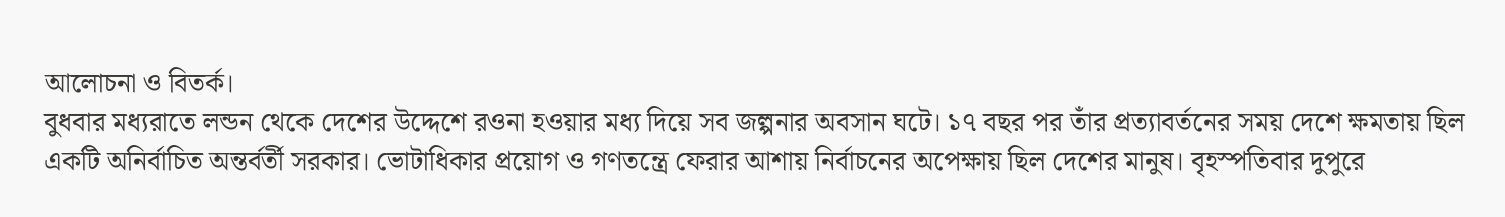আলোচনা ও বিতর্ক।
বুধবার মধ্যরাতে লন্ডন থেকে দেশের উদ্দেশে রওনা হওয়ার মধ্য দিয়ে সব জল্পনার অবসান ঘটে। ১৭ বছর পর তাঁর প্রত্যাবর্তনের সময় দেশে ক্ষমতায় ছিল একটি অনির্বাচিত অন্তর্বর্তী সরকার। ভোটাধিকার প্রয়োগ ও গণতন্ত্রে ফেরার আশায় নির্বাচনের অপেক্ষায় ছিল দেশের মানুষ। বৃহস্পতিবার দুপুরে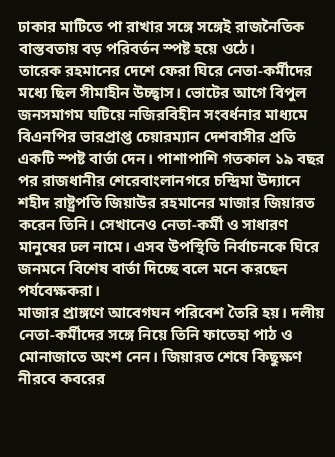ঢাকার মাটিতে পা রাখার সঙ্গে সঙ্গেই রাজনৈতিক বাস্তবতায় বড় পরিবর্তন স্পষ্ট হয়ে ওঠে।
তারেক রহমানের দেশে ফেরা ঘিরে নেতা-কর্মীদের মধ্যে ছিল সীমাহীন উচ্ছ্বাস। ভোটের আগে বিপুল জনসমাগম ঘটিয়ে নজিরবিহীন সংবর্ধনার মাধ্যমে বিএনপির ভারপ্রাপ্ত চেয়ারম্যান দেশবাসীর প্রতি একটি স্পষ্ট বার্তা দেন। পাশাপাশি গতকাল ১৯ বছর পর রাজধানীর শেরেবাংলানগরে চন্দ্রিমা উদ্যানে শহীদ রাষ্ট্রপতি জিয়াউর রহমানের মাজার জিয়ারত করেন তিনি। সেখানেও নেতা-কর্মী ও সাধারণ মানুষের ঢল নামে। এসব উপস্থিতি নির্বাচনকে ঘিরে জনমনে বিশেষ বার্তা দিচ্ছে বলে মনে করছেন পর্যবেক্ষকরা।
মাজার প্রাঙ্গণে আবেগঘন পরিবেশ তৈরি হয়। দলীয় নেতা-কর্মীদের সঙ্গে নিয়ে তিনি ফাতেহা পাঠ ও মোনাজাতে অংশ নেন। জিয়ারত শেষে কিছুক্ষণ নীরবে কবরের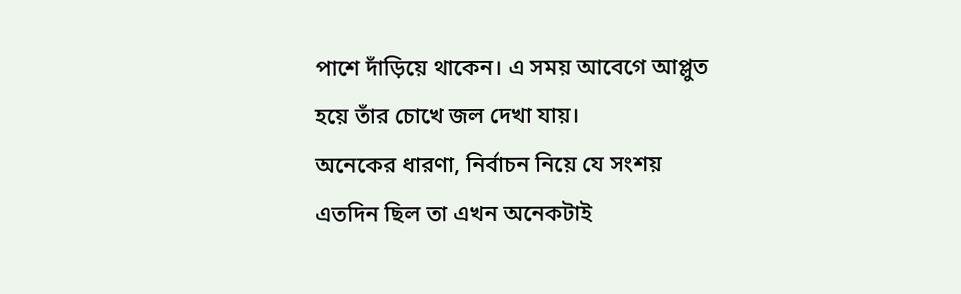পাশে দাঁড়িয়ে থাকেন। এ সময় আবেগে আপ্লুত হয়ে তাঁর চোখে জল দেখা যায়।
অনেকের ধারণা, নির্বাচন নিয়ে যে সংশয় এতদিন ছিল তা এখন অনেকটাই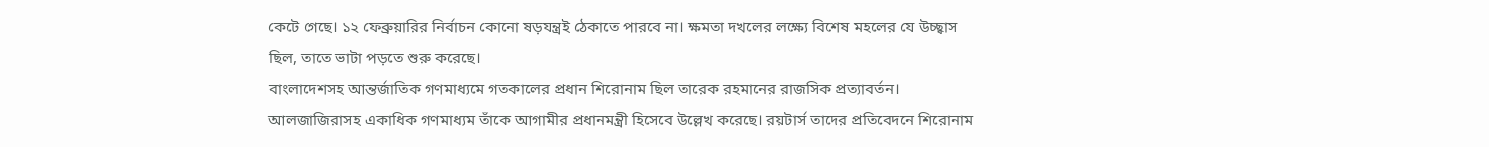কেটে গেছে। ১২ ফেব্রুয়ারির নির্বাচন কোনো ষড়যন্ত্রই ঠেকাতে পারবে না। ক্ষমতা দখলের লক্ষ্যে বিশেষ মহলের যে উচ্ছ্বাস ছিল, তাতে ভাটা পড়তে শুরু করেছে।
বাংলাদেশসহ আন্তর্জাতিক গণমাধ্যমে গতকালের প্রধান শিরোনাম ছিল তারেক রহমানের রাজসিক প্রত্যাবর্তন। আলজাজিরাসহ একাধিক গণমাধ্যম তাঁকে আগামীর প্রধানমন্ত্রী হিসেবে উল্লেখ করেছে। রয়টার্স তাদের প্রতিবেদনে শিরোনাম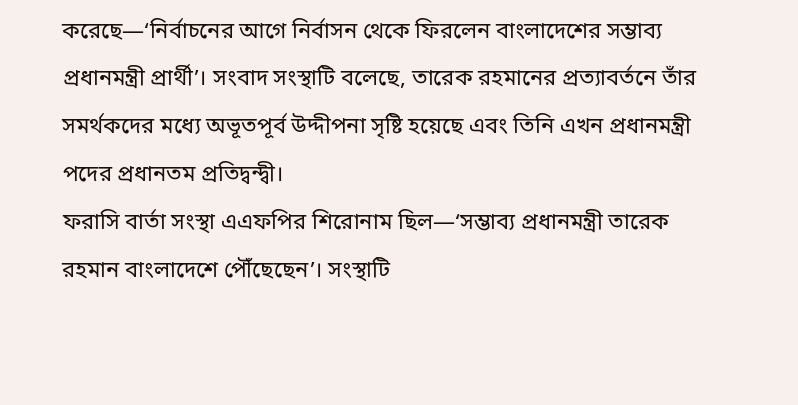করেছে—‘নির্বাচনের আগে নির্বাসন থেকে ফিরলেন বাংলাদেশের সম্ভাব্য প্রধানমন্ত্রী প্রার্থী’। সংবাদ সংস্থাটি বলেছে, তারেক রহমানের প্রত্যাবর্তনে তাঁর সমর্থকদের মধ্যে অভূতপূর্ব উদ্দীপনা সৃষ্টি হয়েছে এবং তিনি এখন প্রধানমন্ত্রী পদের প্রধানতম প্রতিদ্বন্দ্বী।
ফরাসি বার্তা সংস্থা এএফপির শিরোনাম ছিল—‘সম্ভাব্য প্রধানমন্ত্রী তারেক রহমান বাংলাদেশে পৌঁছেছেন’। সংস্থাটি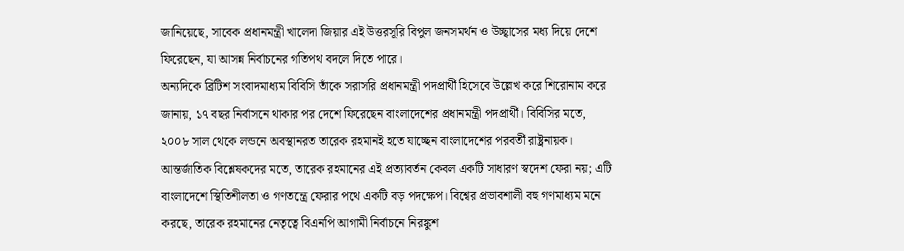জানিয়েছে, সাবেক প্রধানমন্ত্রী খালেদা জিয়ার এই উত্তরসূরি বিপুল জনসমর্থন ও উচ্ছ্বাসের মধ্য দিয়ে দেশে ফিরেছেন, যা আসন্ন নির্বাচনের গতিপথ বদলে দিতে পারে।
অন্যদিকে ব্রিটিশ সংবাদমাধ্যম বিবিসি তাঁকে সরাসরি প্রধানমন্ত্রী পদপ্রার্থী হিসেবে উল্লেখ করে শিরোনাম করে জানায়, ১৭ বছর নির্বাসনে থাকার পর দেশে ফিরেছেন বাংলাদেশের প্রধানমন্ত্রী পদপ্রার্থী। বিবিসির মতে, ২০০৮ সাল থেকে লন্ডনে অবস্থানরত তারেক রহমানই হতে যাচ্ছেন বাংলাদেশের পরবর্তী রাষ্ট্রনায়ক।
আন্তর্জাতিক বিশ্লেষকদের মতে, তারেক রহমানের এই প্রত্যাবর্তন কেবল একটি সাধারণ স্বদেশ ফেরা নয়; এটি বাংলাদেশে স্থিতিশীলতা ও গণতন্ত্রে ফেরার পথে একটি বড় পদক্ষেপ। বিশ্বের প্রভাবশালী বহু গণমাধ্যম মনে করছে, তারেক রহমানের নেতৃত্বে বিএনপি আগামী নির্বাচনে নিরঙ্কুশ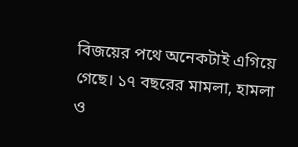বিজয়ের পথে অনেকটাই এগিয়ে গেছে। ১৭ বছরের মামলা, হামলা ও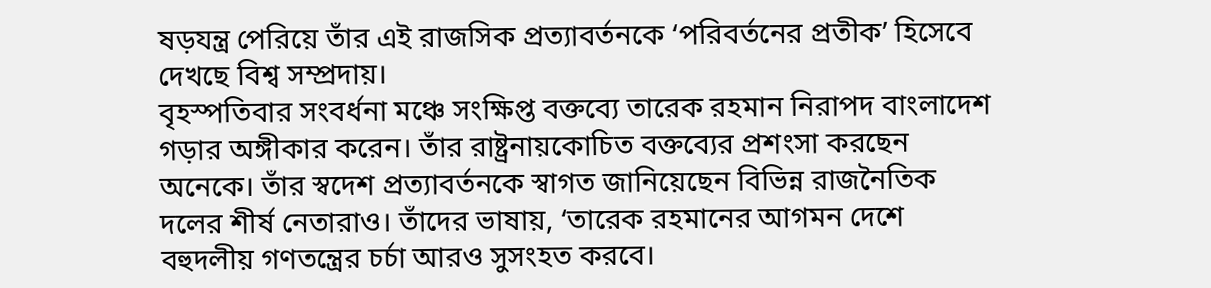ষড়যন্ত্র পেরিয়ে তাঁর এই রাজসিক প্রত্যাবর্তনকে ‘পরিবর্তনের প্রতীক’ হিসেবে দেখছে বিশ্ব সম্প্রদায়।
বৃহস্পতিবার সংবর্ধনা মঞ্চে সংক্ষিপ্ত বক্তব্যে তারেক রহমান নিরাপদ বাংলাদেশ গড়ার অঙ্গীকার করেন। তাঁর রাষ্ট্রনায়কোচিত বক্তব্যের প্রশংসা করছেন অনেকে। তাঁর স্বদেশ প্রত্যাবর্তনকে স্বাগত জানিয়েছেন বিভিন্ন রাজনৈতিক দলের শীর্ষ নেতারাও। তাঁদের ভাষায়, ‘তারেক রহমানের আগমন দেশে বহুদলীয় গণতন্ত্রের চর্চা আরও সুসংহত করবে।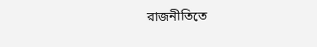রাজনীতিতে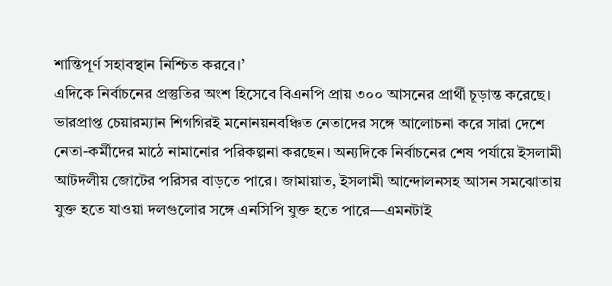শান্তিপূর্ণ সহাবস্থান নিশ্চিত করবে।’
এদিকে নির্বাচনের প্রস্তুতির অংশ হিসেবে বিএনপি প্রায় ৩০০ আসনের প্রার্থী চূড়ান্ত করেছে। ভারপ্রাপ্ত চেয়ারম্যান শিগগিরই মনোনয়নবঞ্চিত নেতাদের সঙ্গে আলোচনা করে সারা দেশে নেতা-কর্মীদের মাঠে নামানোর পরিকল্পনা করছেন। অন্যদিকে নির্বাচনের শেষ পর্যায়ে ইসলামী আটদলীয় জোটের পরিসর বাড়তে পারে। জামায়াত, ইসলামী আন্দোলনসহ আসন সমঝোতায় যুক্ত হতে যাওয়া দলগুলোর সঙ্গে এনসিপি যুক্ত হতে পারে—এমনটাই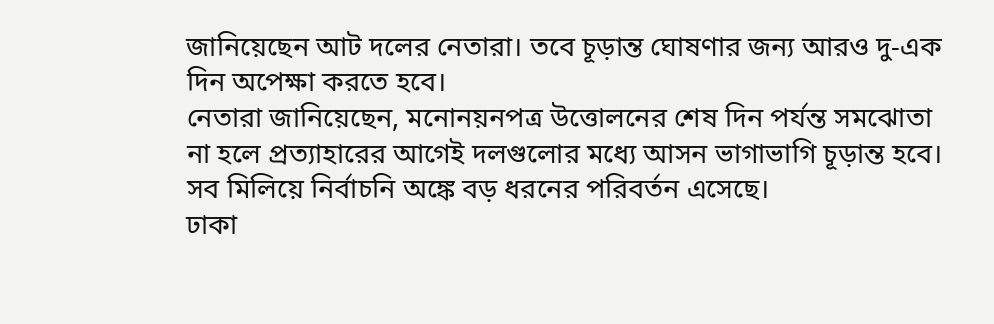জানিয়েছেন আট দলের নেতারা। তবে চূড়ান্ত ঘোষণার জন্য আরও দু-এক দিন অপেক্ষা করতে হবে।
নেতারা জানিয়েছেন, মনোনয়নপত্র উত্তোলনের শেষ দিন পর্যন্ত সমঝোতা না হলে প্রত্যাহারের আগেই দলগুলোর মধ্যে আসন ভাগাভাগি চূড়ান্ত হবে। সব মিলিয়ে নির্বাচনি অঙ্কে বড় ধরনের পরিবর্তন এসেছে।
ঢাকা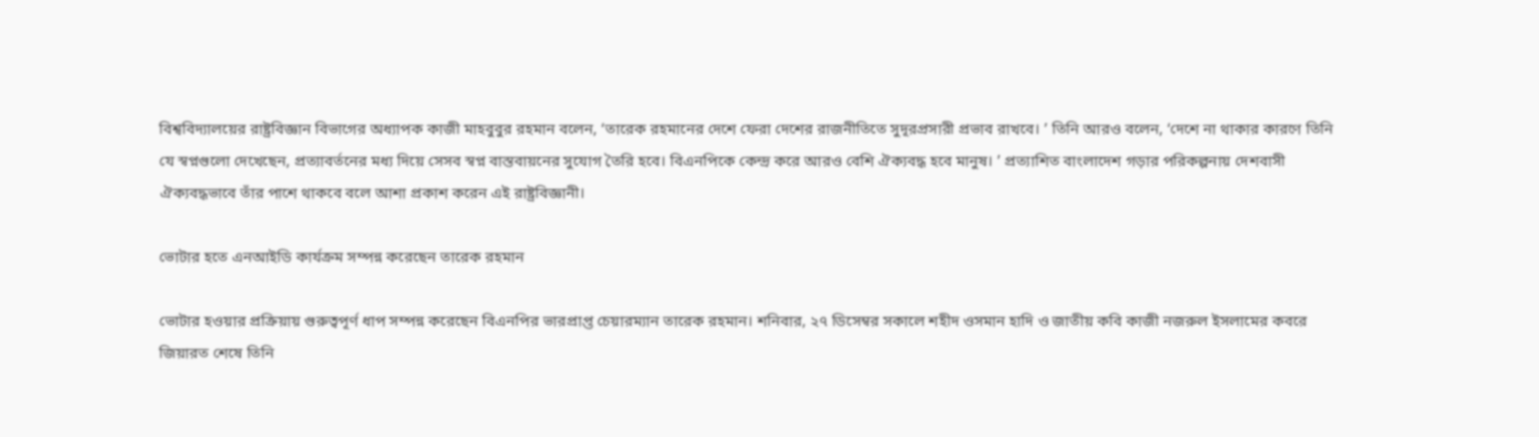বিশ্ববিদ্যালয়ের রাষ্ট্রবিজ্ঞান বিভাগের অধ্যাপক কাজী মাহবুবুর রহমান বলেন, ‘তারেক রহমানের দেশে ফেরা দেশের রাজনীতিতে সুদূরপ্রসারী প্রভাব রাখবে। ’ তিনি আরও বলেন, ‘দেশে না থাকার কারণে তিনি যে স্বপ্নগুলো দেখেছেন, প্রত্যাবর্তনের মধ্য দিয়ে সেসব স্বপ্ন বাস্তবায়নের সুযোগ তৈরি হবে। বিএনপিকে কেন্দ্র করে আরও বেশি ঐক্যবদ্ধ হবে মানুষ। ’ প্রত্যাশিত বাংলাদেশ গড়ার পরিকল্পনায় দেশবাসী ঐক্যবদ্ধভাবে তাঁর পাশে থাকবে বলে আশা প্রকাশ করেন এই রাষ্ট্রবিজ্ঞানী।

ভোটার হতে এনআইডি কার্যক্রম সম্পন্ন করেছেন তারেক রহমান

ভোটার হওয়ার প্রক্রিয়ায় গুরুত্বপূর্ণ ধাপ সম্পন্ন করেছেন বিএনপির ভারপ্রাপ্ত চেয়ারম্যান তারেক রহমান। শনিবার, ২৭ ডিসেম্বর সকালে শহীদ ওসমান হাদি ও জাতীয় কবি কাজী নজরুল ইসলামের কবরে জিয়ারত শেষে তিনি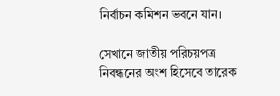নির্বাচন কমিশন ভবনে যান।

সেখানে জাতীয় পরিচয়পত্র নিবন্ধনের অংশ হিসেবে তারেক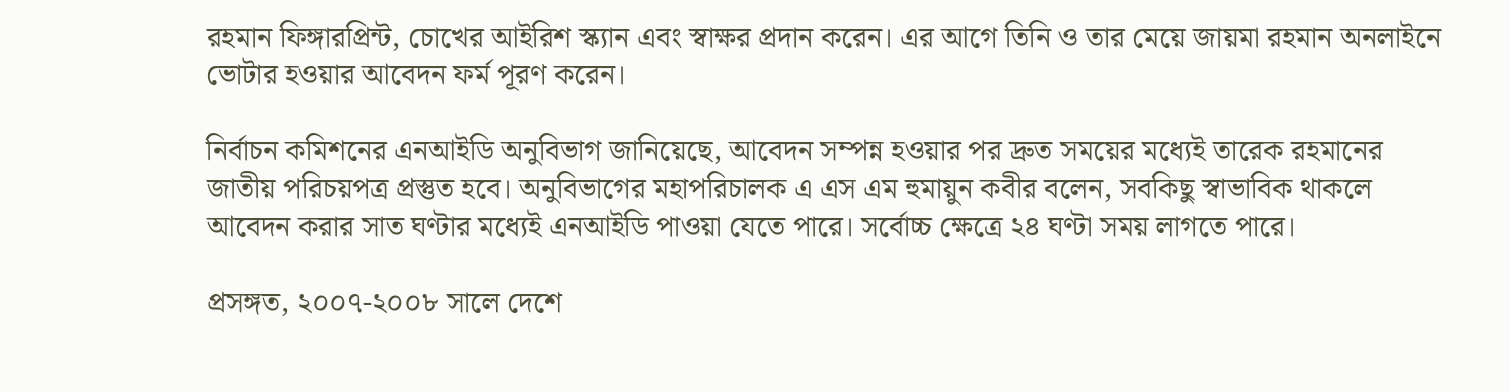রহমান ফিঙ্গারপ্রিন্ট, চোখের আইরিশ স্ক্যান এবং স্বাক্ষর প্রদান করেন। এর আগে তিনি ও তার মেয়ে জায়মা রহমান অনলাইনে ভোটার হওয়ার আবেদন ফর্ম পূরণ করেন।

নির্বাচন কমিশনের এনআইডি অনুবিভাগ জানিয়েছে, আবেদন সম্পন্ন হওয়ার পর দ্রুত সময়ের মধ্যেই তারেক রহমানের জাতীয় পরিচয়পত্র প্রস্তুত হবে। অনুবিভাগের মহাপরিচালক এ এস এম হুমায়ুন কবীর বলেন, সবকিছু স্বাভাবিক থাকলে আবেদন করার সাত ঘণ্টার মধ্যেই এনআইডি পাওয়া যেতে পারে। সর্বোচ্চ ক্ষেত্রে ২৪ ঘণ্টা সময় লাগতে পারে।

প্রসঙ্গত, ২০০৭-২০০৮ সালে দেশে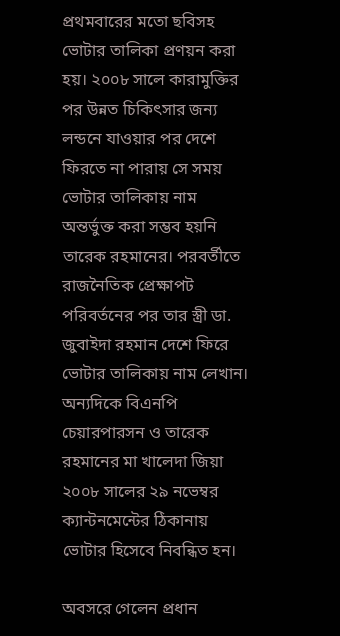প্রথমবারের মতো ছবিসহ ভোটার তালিকা প্রণয়ন করা হয়। ২০০৮ সালে কারামুক্তির পর উন্নত চিকিৎসার জন্য লন্ডনে যাওয়ার পর দেশে ফিরতে না পারায় সে সময় ভোটার তালিকায় নাম অন্তর্ভুক্ত করা সম্ভব হয়নি তারেক রহমানের। পরবর্তীতে রাজনৈতিক প্রেক্ষাপট পরিবর্তনের পর তার স্ত্রী ডা. জুবাইদা রহমান দেশে ফিরে ভোটার তালিকায় নাম লেখান। অন্যদিকে বিএনপি চেয়ারপারসন ও তারেক রহমানের মা খালেদা জিয়া ২০০৮ সালের ২৯ নভেম্বর ক্যান্টনমেন্টের ঠিকানায় ভোটার হিসেবে নিবন্ধিত হন।

অবসরে গেলেন প্রধান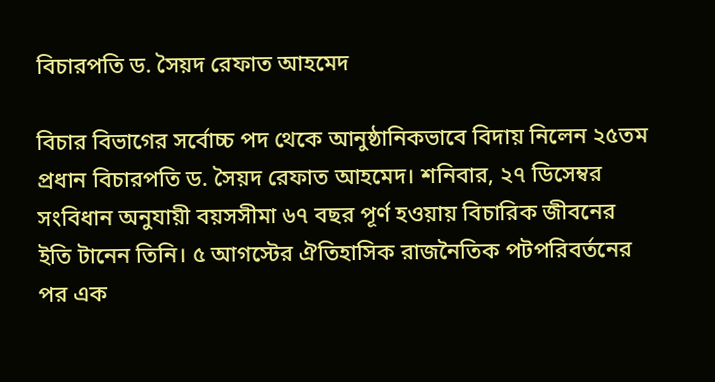বিচারপতি ড. সৈয়দ রেফাত আহমেদ

বিচার বিভাগের সর্বোচ্চ পদ থেকে আনুষ্ঠানিকভাবে বিদায় নিলেন ২৫তম প্রধান বিচারপতি ড. সৈয়দ রেফাত আহমেদ। শনিবার, ২৭ ডিসেম্বর সংবিধান অনুযায়ী বয়সসীমা ৬৭ বছর পূর্ণ হওয়ায় বিচারিক জীবনের ইতি টানেন তিনি। ৫ আগস্টের ঐতিহাসিক রাজনৈতিক পটপরিবর্তনের পর এক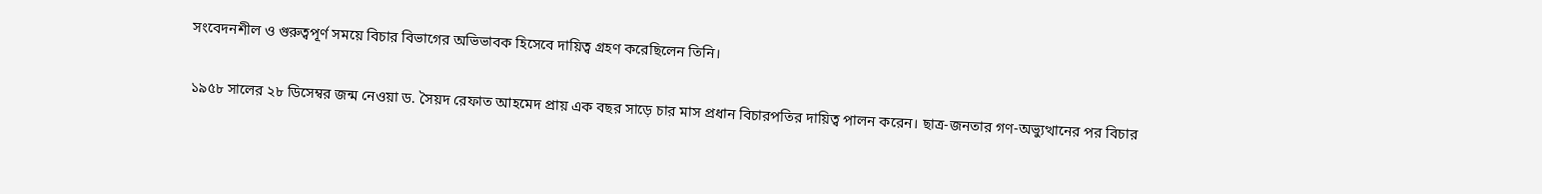সংবেদনশীল ও গুরুত্বপূর্ণ সময়ে বিচার বিভাগের অভিভাবক হিসেবে দায়িত্ব গ্রহণ করেছিলেন তিনি।

১৯৫৮ সালের ২৮ ডিসেম্বর জন্ম নেওয়া ড. সৈয়দ রেফাত আহমেদ প্রায় এক বছর সাড়ে চার মাস প্রধান বিচারপতির দায়িত্ব পালন করেন। ছাত্র-জনতার গণ-অভ্যুত্থানের পর বিচার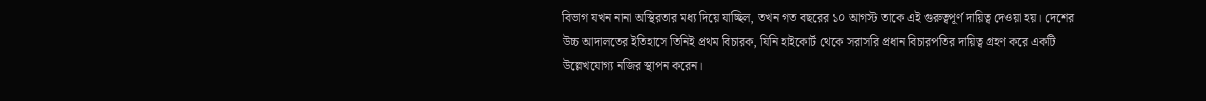বিভাগ যখন নানা অস্থিরতার মধ্য দিয়ে যাচ্ছিল, তখন গত বছরের ১০ আগস্ট তাকে এই গুরুত্বপূর্ণ দায়িত্ব দেওয়া হয়। দেশের উচ্চ আদালতের ইতিহাসে তিনিই প্রথম বিচারক, যিনি হাইকোর্ট থেকে সরাসরি প্রধান বিচারপতির দায়িত্ব গ্রহণ করে একটি উল্লেখযোগ্য নজির স্থাপন করেন।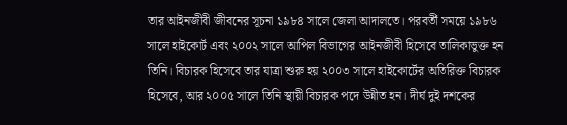তার আইনজীবী জীবনের সূচনা ১৯৮৪ সালে জেলা আদালতে। পরবর্তী সময়ে ১৯৮৬ সালে হাইকোর্ট এবং ২০০২ সালে আপিল বিভাগের আইনজীবী হিসেবে তালিকাভুক্ত হন তিনি। বিচারক হিসেবে তার যাত্রা শুরু হয় ২০০৩ সালে হাইকোর্টের অতিরিক্ত বিচারক হিসেবে, আর ২০০৫ সালে তিনি স্থায়ী বিচারক পদে উন্নীত হন। দীর্ঘ দুই দশকের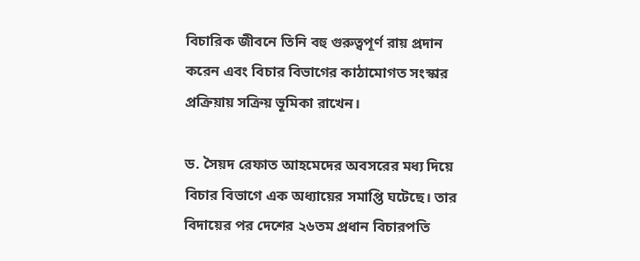বিচারিক জীবনে তিনি বহু গুরুত্বপূর্ণ রায় প্রদান করেন এবং বিচার বিভাগের কাঠামোগত সংস্কার প্রক্রিয়ায় সক্রিয় ভূমিকা রাখেন।

ড. সৈয়দ রেফাত আহমেদের অবসরের মধ্য দিয়ে বিচার বিভাগে এক অধ্যায়ের সমাপ্তি ঘটেছে। তার বিদায়ের পর দেশের ২৬তম প্রধান বিচারপতি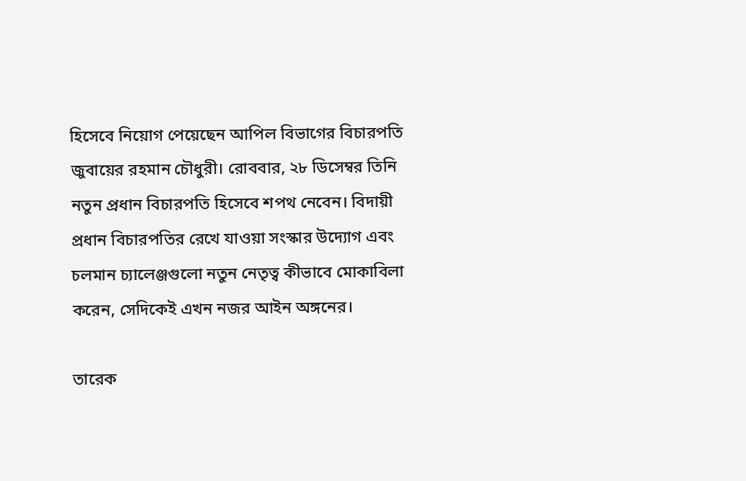হিসেবে নিয়োগ পেয়েছেন আপিল বিভাগের বিচারপতি জুবায়ের রহমান চৌধুরী। রোববার, ২৮ ডিসেম্বর তিনি নতুন প্রধান বিচারপতি হিসেবে শপথ নেবেন। বিদায়ী প্রধান বিচারপতির রেখে যাওয়া সংস্কার উদ্যোগ এবং চলমান চ্যালেঞ্জগুলো নতুন নেতৃত্ব কীভাবে মোকাবিলা করেন, সেদিকেই এখন নজর আইন অঙ্গনের।

তারেক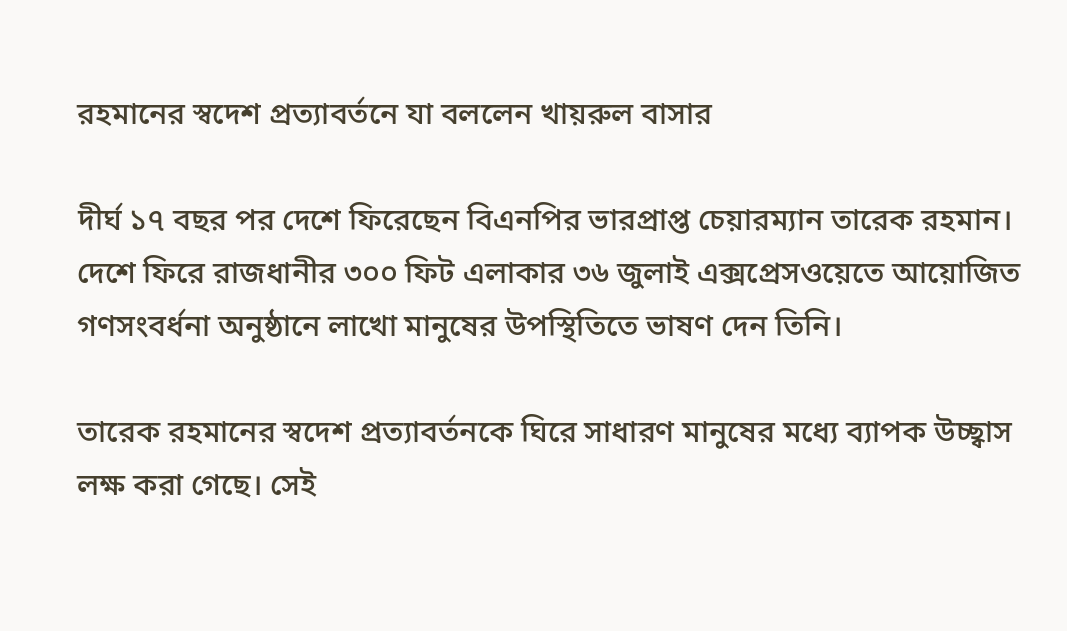রহমানের স্বদেশ প্রত্যাবর্তনে যা বললেন খায়রুল বাসার

দীর্ঘ ১৭ বছর পর দেশে ফিরেছেন বিএনপির ভারপ্রাপ্ত চেয়ারম্যান তারেক রহমান। দেশে ফিরে রাজধানীর ৩০০ ফিট এলাকার ৩৬ জুলাই এক্সপ্রেসওয়েতে আয়োজিত গণসংবর্ধনা অনুষ্ঠানে লাখো মানুষের উপস্থিতিতে ভাষণ দেন তিনি।

তারেক রহমানের স্বদেশ প্রত্যাবর্তনকে ঘিরে সাধারণ মানুষের মধ্যে ব্যাপক উচ্ছ্বাস লক্ষ করা গেছে। সেই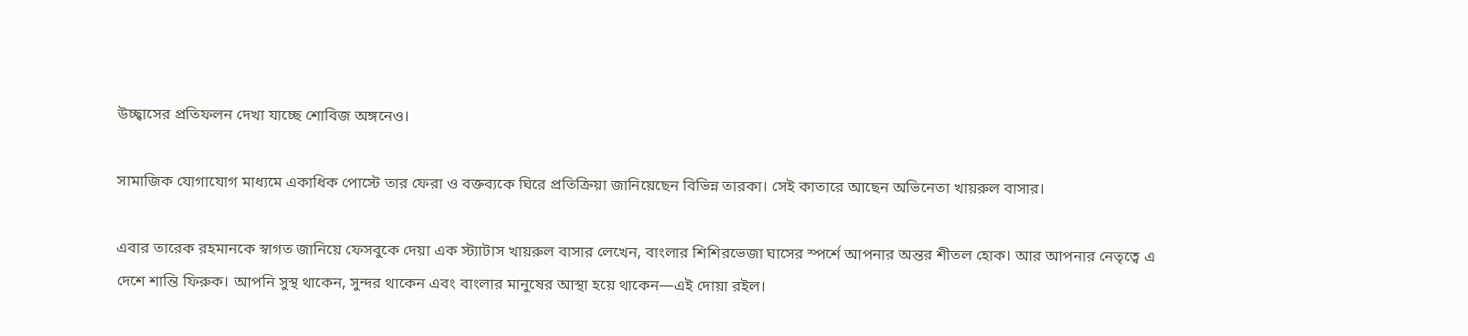উচ্ছ্বাসের প্রতিফলন দেখা যাচ্ছে শোবিজ অঙ্গনেও।

সামাজিক যোগাযোগ মাধ্যমে একাধিক পোস্টে তার ফেরা ও বক্তব্যকে ঘিরে প্রতিক্রিয়া জানিয়েছেন বিভিন্ন তারকা। সেই কাতারে আছেন অভিনেতা খায়রুল বাসার।

এবার তারেক রহমানকে স্বাগত জানিয়ে ফেসবুকে দেয়া এক স্ট্যাটাস খায়রুল বাসার লেখেন, বাংলার শিশিরভেজা ঘাসের স্পর্শে আপনার অন্তর শীতল হোক। আর আপনার নেতৃত্বে এ দেশে শান্তি ফিরুক। আপনি সুস্থ থাকেন, সুন্দর থাকেন এবং বাংলার মানুষের আস্থা হয়ে থাকেন—এই দোয়া রইল।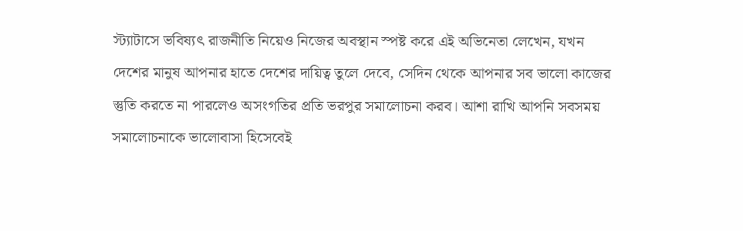স্ট্যাটাসে ভবিষ্যৎ রাজনীতি নিয়েও নিজের অবস্থান স্পষ্ট করে এই অভিনেতা লেখেন, যখন দেশের মানুষ আপনার হাতে দেশের দায়িত্ব তুলে দেবে, সেদিন থেকে আপনার সব ভালো কাজের স্তুতি করতে না পারলেও অসংগতির প্রতি ভরপুর সমালোচনা করব। আশা রাখি আপনি সবসময় সমালোচনাকে ভালোবাসা হিসেবেই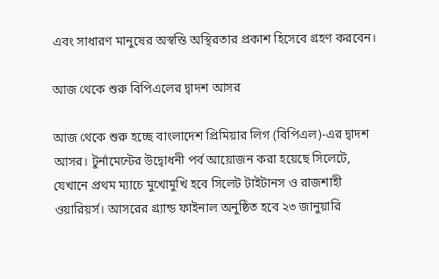এবং সাধারণ মানুষের অস্বস্তি অস্থিরতার প্রকাশ হিসেবে গ্রহণ করবেন।

আজ থেকে শুরু বিপিএলের দ্বাদশ আসর

আজ থেকে শুরু হচ্ছে বাংলাদেশ প্রিমিয়ার লিগ (বিপিএল)-এর দ্বাদশ আসর। টুর্নামেন্টের উদ্বোধনী পর্ব আয়োজন করা হয়েছে সিলেটে, যেখানে প্রথম ম্যাচে মুখোমুখি হবে সিলেট টাইটানস ও রাজশাহী ওয়ারিয়র্স। আসরের গ্র্যান্ড ফাইনাল অনুষ্ঠিত হবে ২৩ জানুয়ারি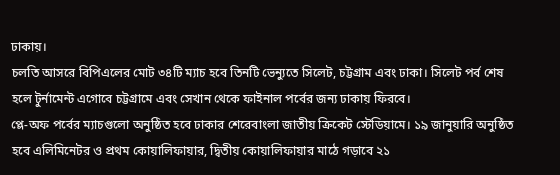ঢাকায়।
চলতি আসরে বিপিএলের মোট ৩৪টি ম্যাচ হবে তিনটি ভেন্যুতে সিলেট, চট্টগ্রাম এবং ঢাকা। সিলেট পর্ব শেষ হলে টুর্নামেন্ট এগোবে চট্টগ্রামে এবং সেখান থেকে ফাইনাল পর্বের জন্য ঢাকায় ফিরবে।
প্লে-অফ পর্বের ম্যাচগুলো অনুষ্ঠিত হবে ঢাকার শেরেবাংলা জাতীয় ক্রিকেট স্টেডিয়ামে। ১৯ জানুয়ারি অনুষ্ঠিত হবে এলিমিনেটর ও প্রথম কোয়ালিফায়ার, দ্বিতীয় কোয়ালিফায়ার মাঠে গড়াবে ২১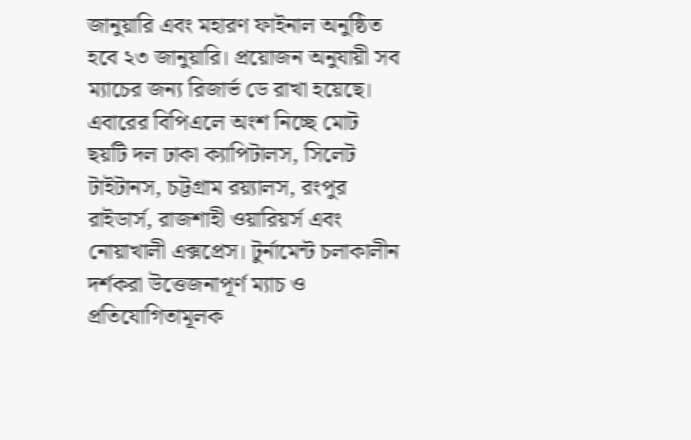জানুয়ারি এবং মহারণ ফাইনাল অনুষ্ঠিত হবে ২৩ জানুয়ারি। প্রয়োজন অনুযায়ী সব ম্যাচের জন্য রিজার্ভ ডে রাখা হয়েছে।
এবারের বিপিএলে অংশ নিচ্ছে মোট ছয়টি দল ঢাকা ক্যাপিটালস, সিলেট টাইটানস, চট্টগ্রাম রয়্যালস, রংপুর রাইডার্স, রাজশাহী ওয়ারিয়র্স এবং নোয়াখালী এক্সপ্রেস। টুর্নামেন্ট চলাকালীন দর্শকরা উত্তেজনাপূর্ণ ম্যাচ ও প্রতিযোগিতামূলক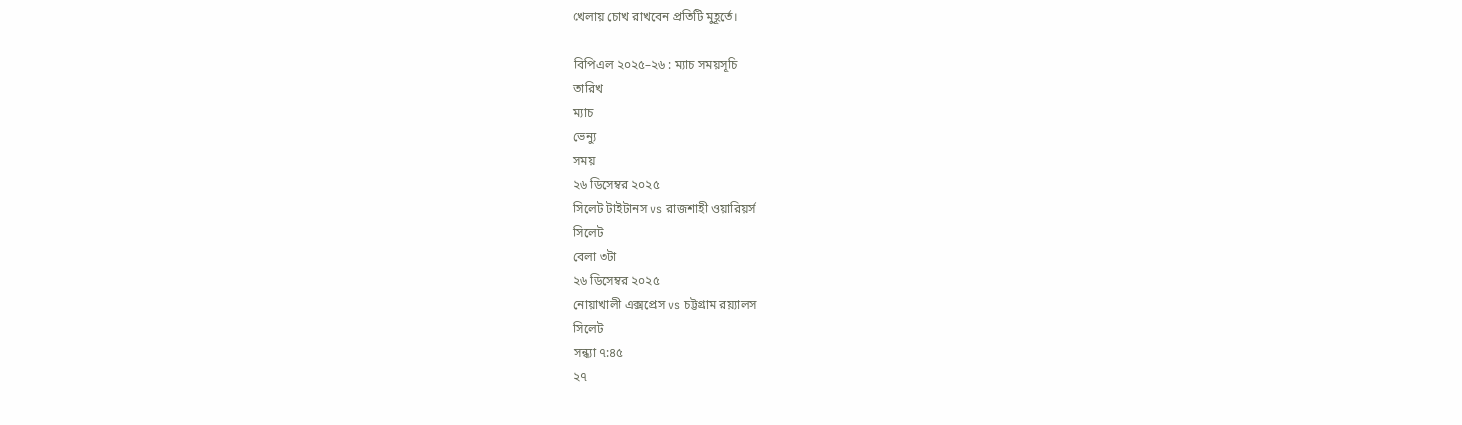খেলায় চোখ রাখবেন প্রতিটি মুহূর্তে।

বিপিএল ২০২৫–২৬ : ম্যাচ সময়সূচি
তারিখ
ম্যাচ
ভেন্যু
সময়
২৬ ডিসেম্বর ২০২৫
সিলেট টাইটানস vs রাজশাহী ওয়ারিয়র্স
সিলেট
বেলা ৩টা
২৬ ডিসেম্বর ২০২৫
নোয়াখালী এক্সপ্রেস vs চট্টগ্রাম রয়্যালস
সিলেট
সন্ধ্যা ৭:৪৫
২৭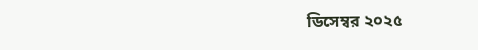ডিসেম্বর ২০২৫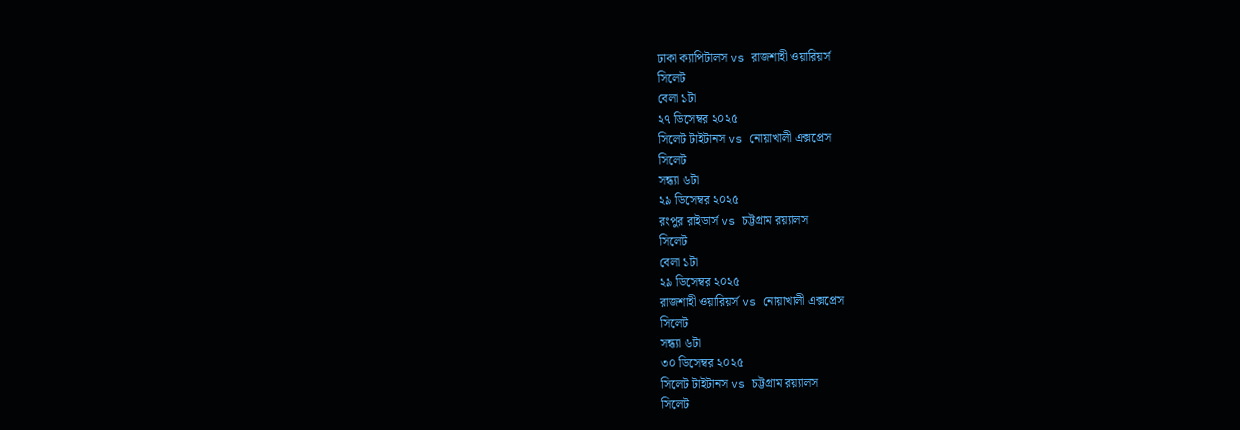ঢাকা ক্যাপিটালস vs রাজশাহী ওয়ারিয়র্স
সিলেট
বেলা ১টা
২৭ ডিসেম্বর ২০২৫
সিলেট টাইটানস vs নোয়াখালী এক্সপ্রেস
সিলেট
সন্ধ্যা ৬টা
২৯ ডিসেম্বর ২০২৫
রংপুর রাইডার্স vs চট্টগ্রাম রয়্যালস
সিলেট
বেলা ১টা
২৯ ডিসেম্বর ২০২৫
রাজশাহী ওয়ারিয়র্স vs নোয়াখালী এক্সপ্রেস
সিলেট
সন্ধ্যা ৬টা
৩০ ডিসেম্বর ২০২৫
সিলেট টাইটানস vs চট্টগ্রাম রয়্যালস
সিলেট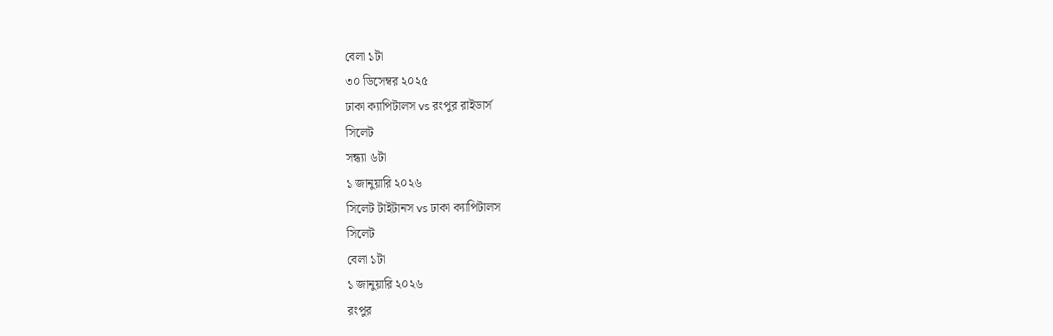বেলা ১টা
৩০ ডিসেম্বর ২০২৫
ঢাকা ক্যাপিটালস vs রংপুর রাইডার্স
সিলেট
সন্ধ্যা ৬টা
১ জানুয়ারি ২০২৬
সিলেট টাইটানস vs ঢাকা ক্যাপিটালস
সিলেট
বেলা ১টা
১ জানুয়ারি ২০২৬
রংপুর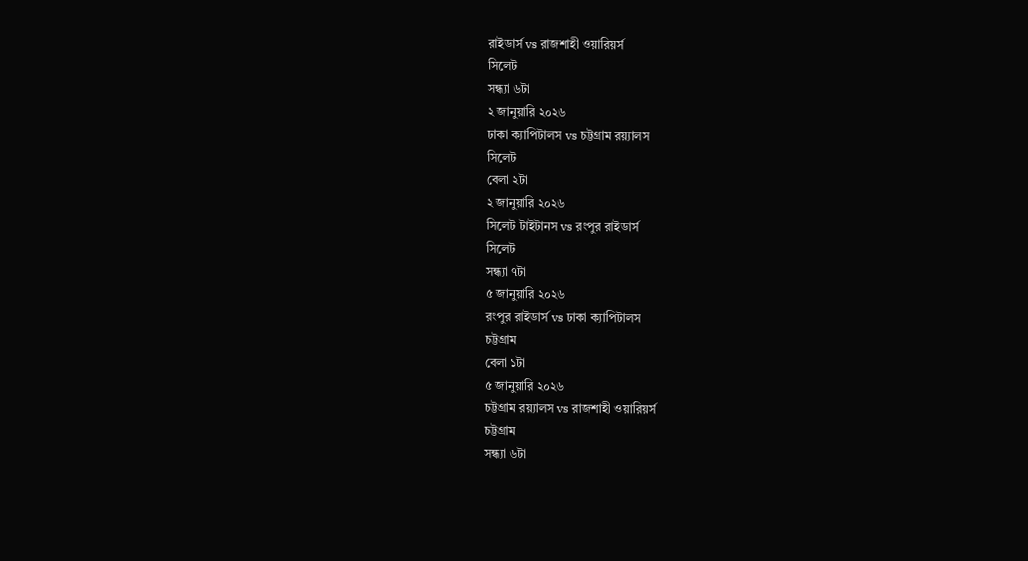রাইডার্স vs রাজশাহী ওয়ারিয়র্স
সিলেট
সন্ধ্যা ৬টা
২ জানুয়ারি ২০২৬
ঢাকা ক্যাপিটালস vs চট্টগ্রাম রয়্যালস
সিলেট
বেলা ২টা
২ জানুয়ারি ২০২৬
সিলেট টাইটানস vs রংপুর রাইডার্স
সিলেট
সন্ধ্যা ৭টা
৫ জানুয়ারি ২০২৬
রংপুর রাইডার্স vs ঢাকা ক্যাপিটালস
চট্টগ্রাম
বেলা ১টা
৫ জানুয়ারি ২০২৬
চট্টগ্রাম রয়্যালস vs রাজশাহী ওয়ারিয়র্স
চট্টগ্রাম
সন্ধ্যা ৬টা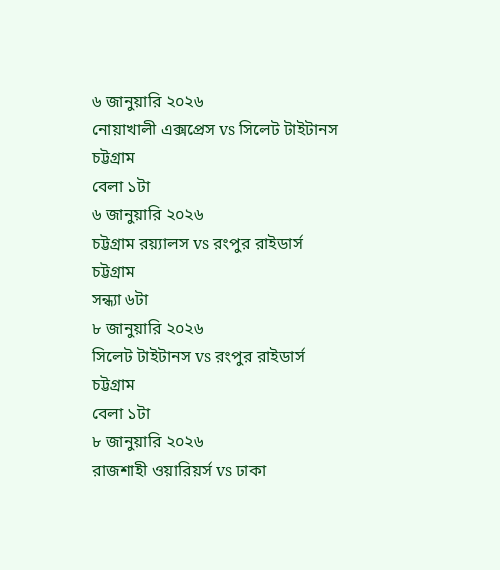৬ জানুয়ারি ২০২৬
নোয়াখালী এক্সপ্রেস vs সিলেট টাইটানস
চট্টগ্রাম
বেলা ১টা
৬ জানুয়ারি ২০২৬
চট্টগ্রাম রয়্যালস vs রংপুর রাইডার্স
চট্টগ্রাম
সন্ধ্যা ৬টা
৮ জানুয়ারি ২০২৬
সিলেট টাইটানস vs রংপুর রাইডার্স
চট্টগ্রাম
বেলা ১টা
৮ জানুয়ারি ২০২৬
রাজশাহী ওয়ারিয়র্স vs ঢাকা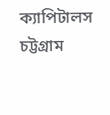ক্যাপিটালস
চট্টগ্রাম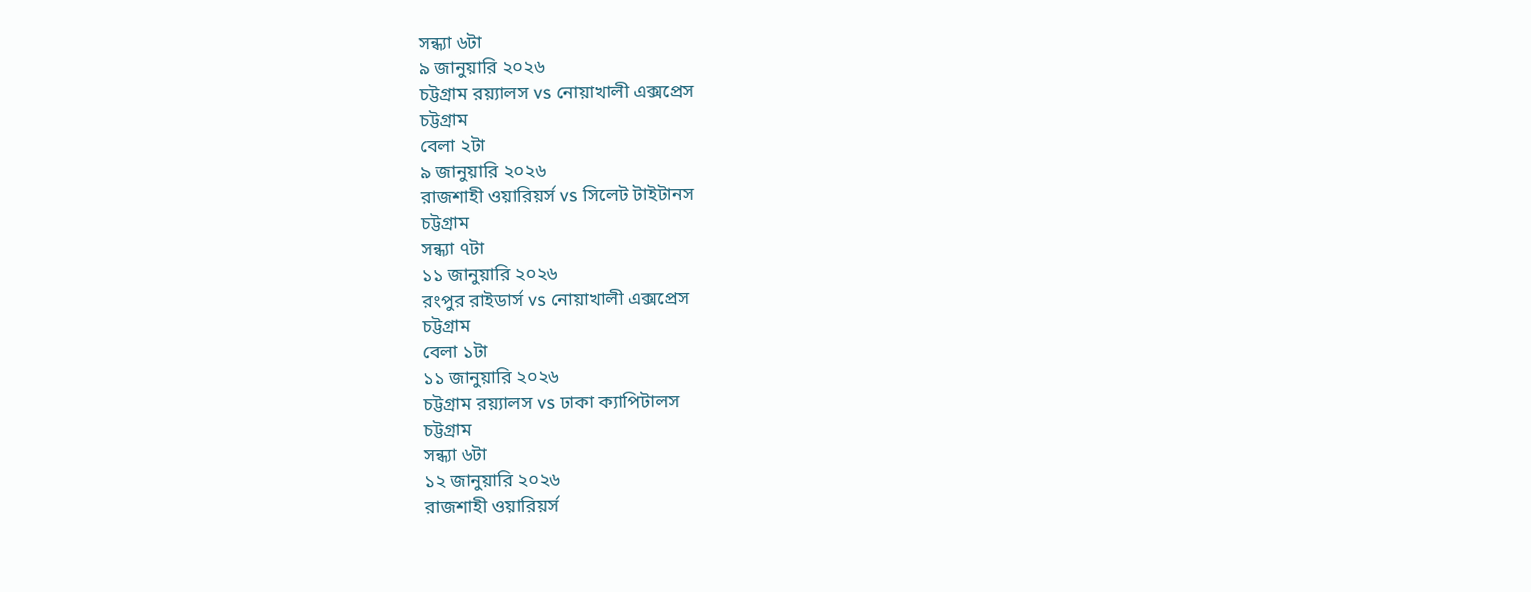সন্ধ্যা ৬টা
৯ জানুয়ারি ২০২৬
চট্টগ্রাম রয়্যালস vs নোয়াখালী এক্সপ্রেস
চট্টগ্রাম
বেলা ২টা
৯ জানুয়ারি ২০২৬
রাজশাহী ওয়ারিয়র্স vs সিলেট টাইটানস
চট্টগ্রাম
সন্ধ্যা ৭টা
১১ জানুয়ারি ২০২৬
রংপুর রাইডার্স vs নোয়াখালী এক্সপ্রেস
চট্টগ্রাম
বেলা ১টা
১১ জানুয়ারি ২০২৬
চট্টগ্রাম রয়্যালস vs ঢাকা ক্যাপিটালস
চট্টগ্রাম
সন্ধ্যা ৬টা
১২ জানুয়ারি ২০২৬
রাজশাহী ওয়ারিয়র্স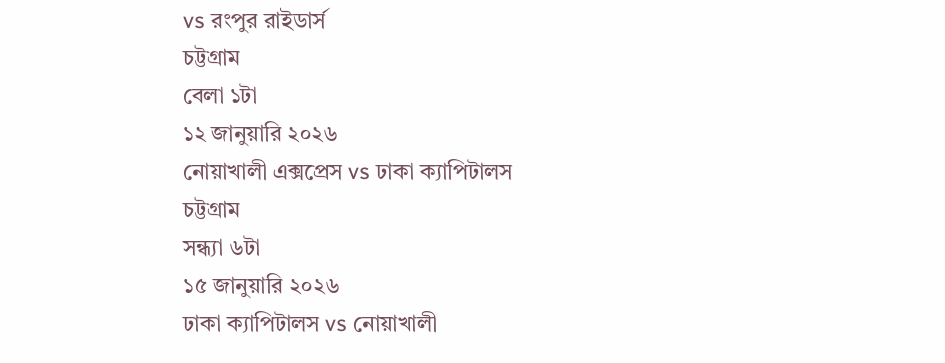vs রংপুর রাইডার্স
চট্টগ্রাম
বেলা ১টা
১২ জানুয়ারি ২০২৬
নোয়াখালী এক্সপ্রেস vs ঢাকা ক্যাপিটালস
চট্টগ্রাম
সন্ধ্যা ৬টা
১৫ জানুয়ারি ২০২৬
ঢাকা ক্যাপিটালস vs নোয়াখালী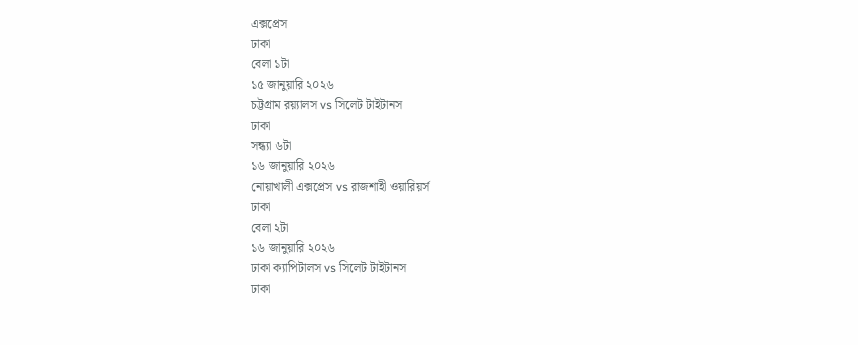এক্সপ্রেস
ঢাকা
বেলা ১টা
১৫ জানুয়ারি ২০২৬
চট্টগ্রাম রয়্যালস vs সিলেট টাইটানস
ঢাকা
সন্ধ্যা ৬টা
১৬ জানুয়ারি ২০২৬
নোয়াখালী এক্সপ্রেস vs রাজশাহী ওয়ারিয়র্স
ঢাকা
বেলা ২টা
১৬ জানুয়ারি ২০২৬
ঢাকা ক্যাপিটালস vs সিলেট টাইটানস
ঢাকা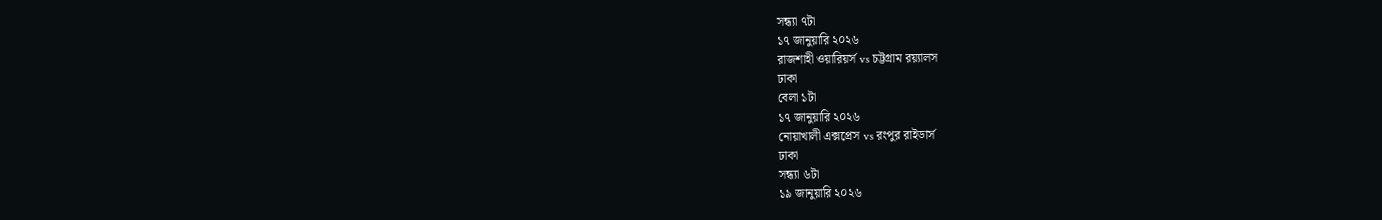সন্ধ্যা ৭টা
১৭ জানুয়ারি ২০২৬
রাজশাহী ওয়ারিয়র্স vs চট্টগ্রাম রয়্যালস
ঢাকা
বেলা ১টা
১৭ জানুয়ারি ২০২৬
নোয়াখালী এক্সপ্রেস vs রংপুর রাইডার্স
ঢাকা
সন্ধ্যা ৬টা
১৯ জানুয়ারি ২০২৬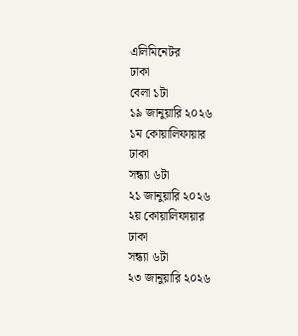এলিমিনেটর
ঢাকা
বেলা ১টা
১৯ জানুয়ারি ২০২৬
১ম কোয়ালিফায়ার
ঢাকা
সন্ধ্যা ৬টা
২১ জানুয়ারি ২০২৬
২য় কোয়ালিফায়ার
ঢাকা
সন্ধ্যা ৬টা
২৩ জানুয়ারি ২০২৬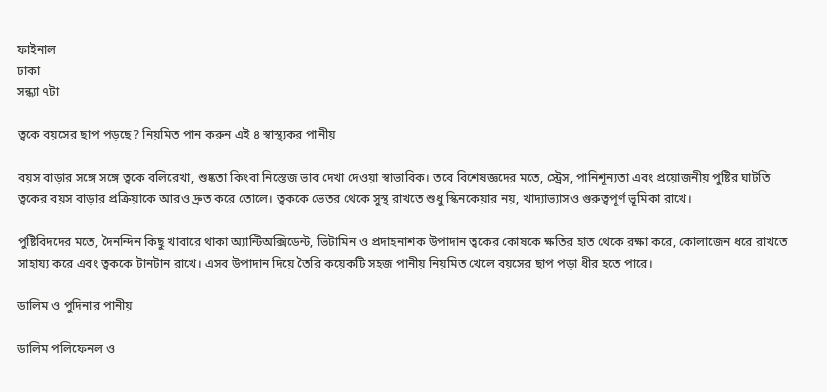ফাইনাল
ঢাকা
সন্ধ্যা ৭টা

ত্বকে বয়সের ছাপ পড়ছে? নিয়মিত পান করুন এই ৪ স্বাস্থ্যকর পানীয়

বয়স বাড়ার সঙ্গে সঙ্গে ত্বকে বলিরেখা, শুষ্কতা কিংবা নিস্তেজ ভাব দেখা দেওয়া স্বাভাবিক। তবে বিশেষজ্ঞদের মতে, স্ট্রেস, পানিশূন্যতা এবং প্রয়োজনীয় পুষ্টির ঘাটতি ত্বকের বয়স বাড়ার প্রক্রিয়াকে আরও দ্রুত করে তোলে। ত্বককে ভেতর থেকে সুস্থ রাখতে শুধু স্কিনকেয়ার নয়, খাদ্যাভ্যাসও গুরুত্বপূর্ণ ভূমিকা রাখে।

পুষ্টিবিদদের মতে, দৈনন্দিন কিছু খাবারে থাকা অ্যান্টিঅক্সিডেন্ট, ভিটামিন ও প্রদাহনাশক উপাদান ত্বকের কোষকে ক্ষতির হাত থেকে রক্ষা করে, কোলাজেন ধরে রাখতে সাহায্য করে এবং ত্বককে টানটান রাখে। এসব উপাদান দিয়ে তৈরি কয়েকটি সহজ পানীয় নিয়মিত খেলে বয়সের ছাপ পড়া ধীর হতে পারে।

ডালিম ও পুদিনার পানীয়

ডালিম পলিফেনল ও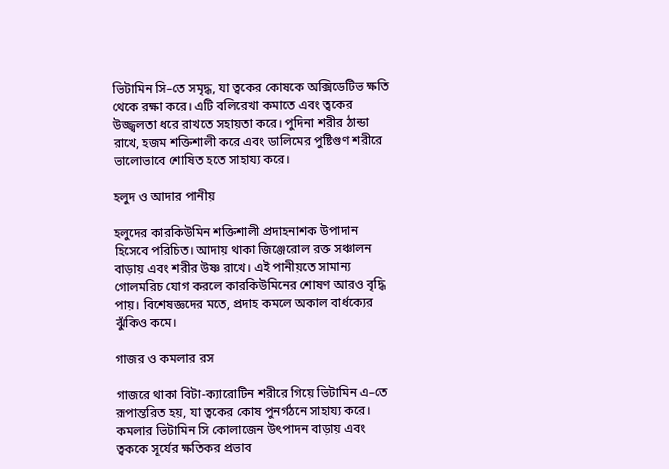ভিটামিন সি–তে সমৃদ্ধ, যা ত্বকের কোষকে অক্সিডেটিভ ক্ষতি থেকে রক্ষা করে। এটি বলিরেখা কমাতে এবং ত্বকের উজ্জ্বলতা ধরে রাখতে সহায়তা করে। পুদিনা শরীর ঠান্ডা রাখে, হজম শক্তিশালী করে এবং ডালিমের পুষ্টিগুণ শরীরে ভালোভাবে শোষিত হতে সাহায্য করে।

হলুদ ও আদার পানীয়

হলুদের কারকিউমিন শক্তিশালী প্রদাহনাশক উপাদান হিসেবে পরিচিত। আদায় থাকা জিঞ্জেরোল রক্ত সঞ্চালন বাড়ায় এবং শরীর উষ্ণ রাখে। এই পানীয়তে সামান্য গোলমরিচ যোগ করলে কারকিউমিনের শোষণ আরও বৃদ্ধি পায়। বিশেষজ্ঞদের মতে, প্রদাহ কমলে অকাল বার্ধক্যের ঝুঁকিও কমে।

গাজর ও কমলার রস

গাজরে থাকা বিটা-ক্যারোটিন শরীরে গিয়ে ভিটামিন এ–তে রূপান্তরিত হয়, যা ত্বকের কোষ পুনর্গঠনে সাহায্য করে। কমলার ভিটামিন সি কোলাজেন উৎপাদন বাড়ায় এবং ত্বককে সূর্যের ক্ষতিকর প্রভাব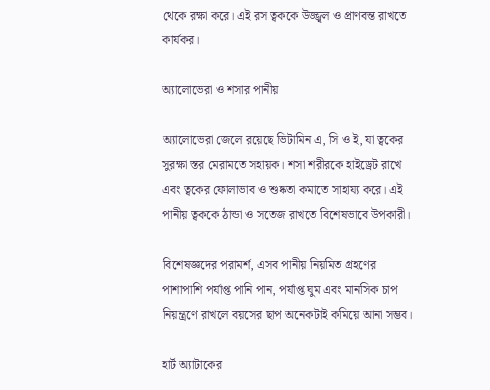থেকে রক্ষা করে। এই রস ত্বককে উজ্জ্বল ও প্রাণবন্ত রাখতে কার্যকর।

অ্যালোভেরা ও শসার পানীয়

অ্যালোভেরা জেলে রয়েছে ভিটামিন এ, সি ও ই, যা ত্বকের সুরক্ষা স্তর মেরামতে সহায়ক। শসা শরীরকে হাইড্রেট রাখে এবং ত্বকের ফোলাভাব ও শুষ্কতা কমাতে সাহায্য করে। এই পানীয় ত্বককে ঠান্ডা ও সতেজ রাখতে বিশেষভাবে উপকারী।

বিশেষজ্ঞদের পরামর্শ, এসব পানীয় নিয়মিত গ্রহণের পাশাপাশি পর্যাপ্ত পানি পান, পর্যাপ্ত ঘুম এবং মানসিক চাপ নিয়ন্ত্রণে রাখলে বয়সের ছাপ অনেকটাই কমিয়ে আনা সম্ভব।

হার্ট অ্যাটাকের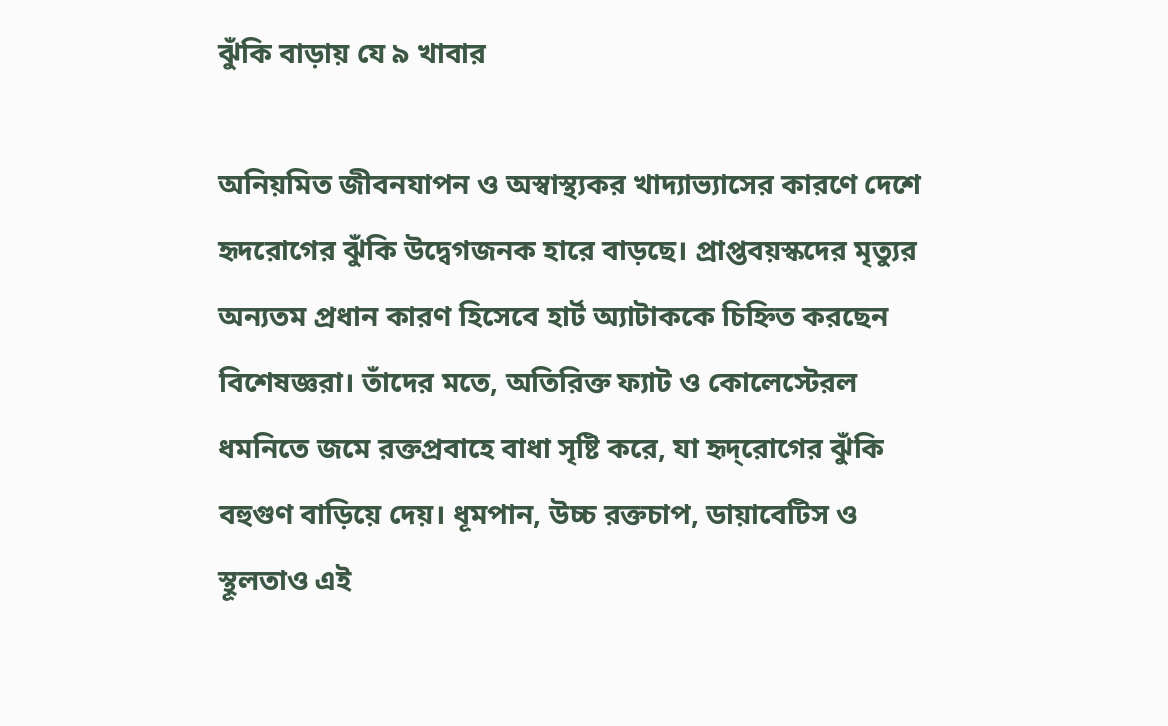ঝুঁকি বাড়ায় যে ৯ খাবার

অনিয়মিত জীবনযাপন ও অস্বাস্থ্যকর খাদ্যাভ্যাসের কারণে দেশে হৃদরোগের ঝুঁকি উদ্বেগজনক হারে বাড়ছে। প্রাপ্তবয়স্কদের মৃত্যুর অন্যতম প্রধান কারণ হিসেবে হার্ট অ্যাটাককে চিহ্নিত করছেন বিশেষজ্ঞরা। তাঁদের মতে, অতিরিক্ত ফ্যাট ও কোলেস্টেরল ধমনিতে জমে রক্তপ্রবাহে বাধা সৃষ্টি করে, যা হৃদ্‌রোগের ঝুঁকি বহুগুণ বাড়িয়ে দেয়। ধূমপান, উচ্চ রক্তচাপ, ডায়াবেটিস ও স্থূলতাও এই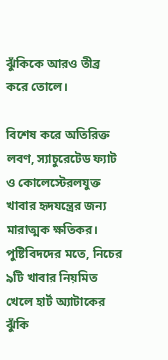ঝুঁকিকে আরও তীব্র করে তোলে।

বিশেষ করে অতিরিক্ত লবণ, স্যাচুরেটেড ফ্যাট ও কোলেস্টেরলযুক্ত খাবার হৃদযন্ত্রের জন্য মারাত্মক ক্ষতিকর। পুষ্টিবিদদের মতে, নিচের ৯টি খাবার নিয়মিত খেলে হার্ট অ্যাটাকের ঝুঁকি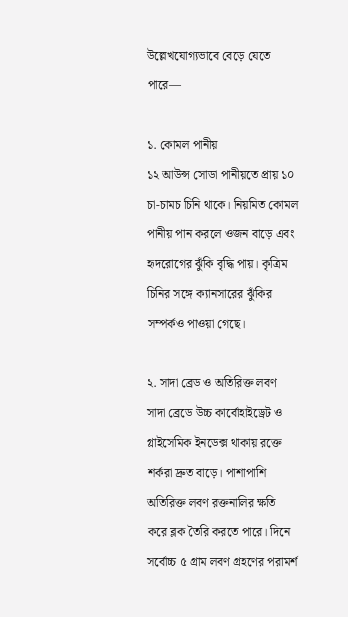উল্লেখযোগ্যভাবে বেড়ে যেতে পারে—

১. কোমল পানীয়
১২ আউন্স সোডা পানীয়তে প্রায় ১০ চা-চামচ চিনি থাকে। নিয়মিত কোমল পানীয় পান করলে ওজন বাড়ে এবং হৃদরোগের ঝুঁকি বৃদ্ধি পায়। কৃত্রিম চিনির সঙ্গে ক্যানসারের ঝুঁকির সম্পর্কও পাওয়া গেছে।

২. সাদা ব্রেড ও অতিরিক্ত লবণ
সাদা ব্রেডে উচ্চ কার্বোহাইড্রেট ও গ্লাইসেমিক ইনডেক্স থাকায় রক্তে শর্করা দ্রুত বাড়ে। পাশাপাশি অতিরিক্ত লবণ রক্তনালির ক্ষতি করে ব্লক তৈরি করতে পারে। দিনে সর্বোচ্চ ৫ গ্রাম লবণ গ্রহণের পরামর্শ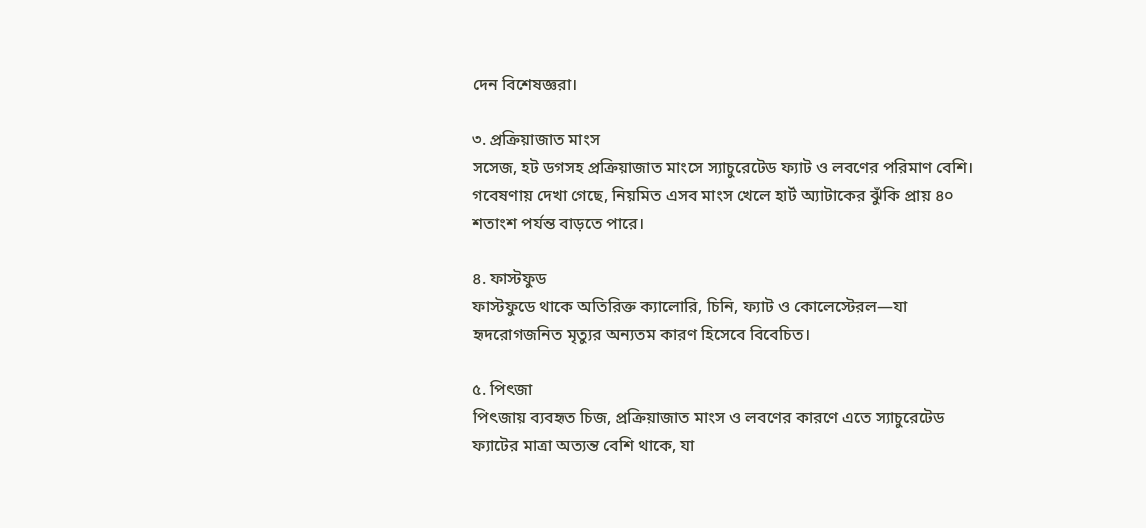দেন বিশেষজ্ঞরা।

৩. প্রক্রিয়াজাত মাংস
সসেজ, হট ডগসহ প্রক্রিয়াজাত মাংসে স্যাচুরেটেড ফ্যাট ও লবণের পরিমাণ বেশি। গবেষণায় দেখা গেছে, নিয়মিত এসব মাংস খেলে হার্ট অ্যাটাকের ঝুঁকি প্রায় ৪০ শতাংশ পর্যন্ত বাড়তে পারে।

৪. ফাস্টফুড
ফাস্টফুডে থাকে অতিরিক্ত ক্যালোরি, চিনি, ফ্যাট ও কোলেস্টেরল—যা হৃদরোগজনিত মৃত্যুর অন্যতম কারণ হিসেবে বিবেচিত।

৫. পিৎজা
পিৎজায় ব্যবহৃত চিজ, প্রক্রিয়াজাত মাংস ও লবণের কারণে এতে স্যাচুরেটেড ফ্যাটের মাত্রা অত্যন্ত বেশি থাকে, যা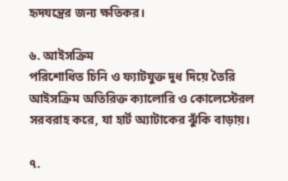হৃদযন্ত্রের জন্য ক্ষতিকর।

৬. আইসক্রিম
পরিশোধিত চিনি ও ফ্যাটযুক্ত দুধ দিয়ে তৈরি আইসক্রিম অতিরিক্ত ক্যালোরি ও কোলেস্টেরল সরবরাহ করে, যা হার্ট অ্যাটাকের ঝুঁকি বাড়ায়।

৭.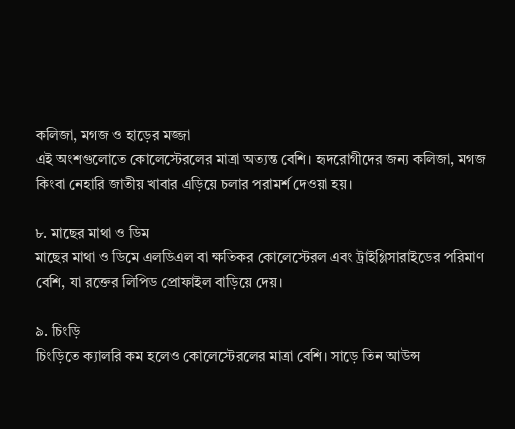কলিজা, মগজ ও হাড়ের মজ্জা
এই অংশগুলোতে কোলেস্টেরলের মাত্রা অত্যন্ত বেশি। হৃদরোগীদের জন্য কলিজা, মগজ কিংবা নেহারি জাতীয় খাবার এড়িয়ে চলার পরামর্শ দেওয়া হয়।

৮. মাছের মাথা ও ডিম
মাছের মাথা ও ডিমে এলডিএল বা ক্ষতিকর কোলেস্টেরল এবং ট্রাইগ্লিসারাইডের পরিমাণ বেশি, যা রক্তের লিপিড প্রোফাইল বাড়িয়ে দেয়।

৯. চিংড়ি
চিংড়িতে ক্যালরি কম হলেও কোলেস্টেরলের মাত্রা বেশি। সাড়ে তিন আউন্স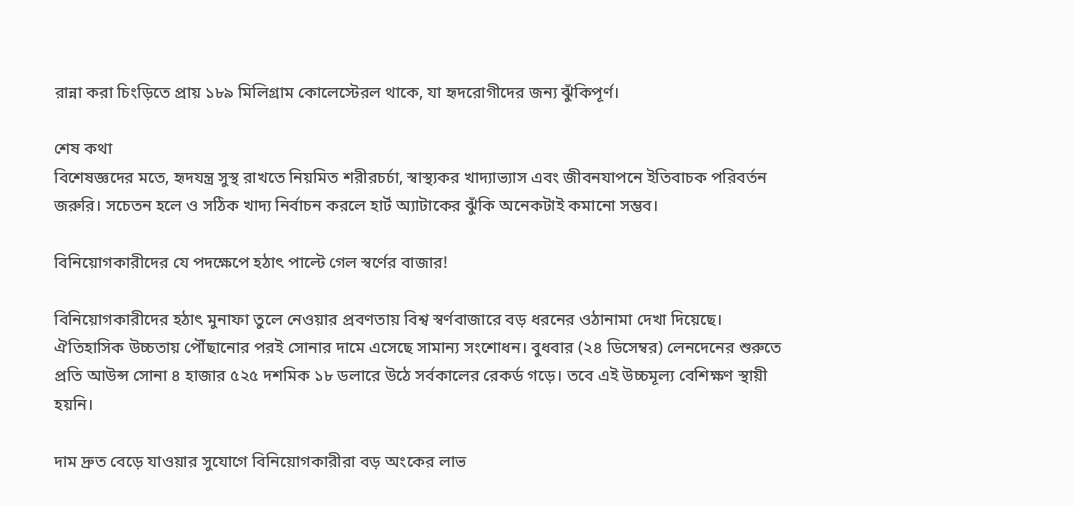রান্না করা চিংড়িতে প্রায় ১৮৯ মিলিগ্রাম কোলেস্টেরল থাকে, যা হৃদরোগীদের জন্য ঝুঁকিপূর্ণ।

শেষ কথা
বিশেষজ্ঞদের মতে, হৃদযন্ত্র সুস্থ রাখতে নিয়মিত শরীরচর্চা, স্বাস্থ্যকর খাদ্যাভ্যাস এবং জীবনযাপনে ইতিবাচক পরিবর্তন জরুরি। সচেতন হলে ও সঠিক খাদ্য নির্বাচন করলে হার্ট অ্যাটাকের ঝুঁকি অনেকটাই কমানো সম্ভব।

বিনিয়োগকারীদের যে পদক্ষেপে হঠাৎ পাল্টে গেল স্বর্ণের বাজার!

বিনিয়োগকারীদের হঠাৎ মুনাফা তুলে নেওয়ার প্রবণতায় বিশ্ব স্বর্ণবাজারে বড় ধরনের ওঠানামা দেখা দিয়েছে। ঐতিহাসিক উচ্চতায় পৌঁছানোর পরই সোনার দামে এসেছে সামান্য সংশোধন। বুধবার (২৪ ডিসেম্বর) লেনদেনের শুরুতে প্রতি আউন্স সোনা ৪ হাজার ৫২৫ দশমিক ১৮ ডলারে উঠে সর্বকালের রেকর্ড গড়ে। তবে এই উচ্চমূল্য বেশিক্ষণ স্থায়ী হয়নি।

দাম দ্রুত বেড়ে যাওয়ার সুযোগে বিনিয়োগকারীরা বড় অংকের লাভ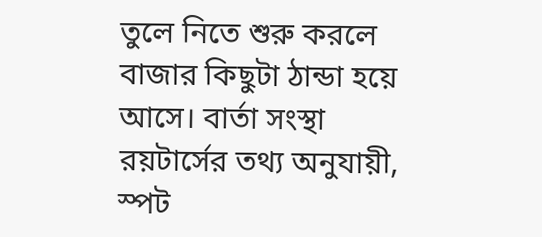তুলে নিতে শুরু করলে বাজার কিছুটা ঠান্ডা হয়ে আসে। বার্তা সংস্থা রয়টার্সের তথ্য অনুযায়ী, স্পট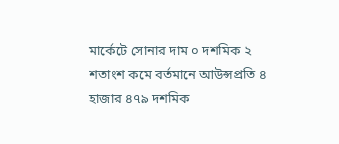মার্কেটে সোনার দাম ০ দশমিক ২ শতাংশ কমে বর্তমানে আউন্সপ্রতি ৪ হাজার ৪৭৯ দশমিক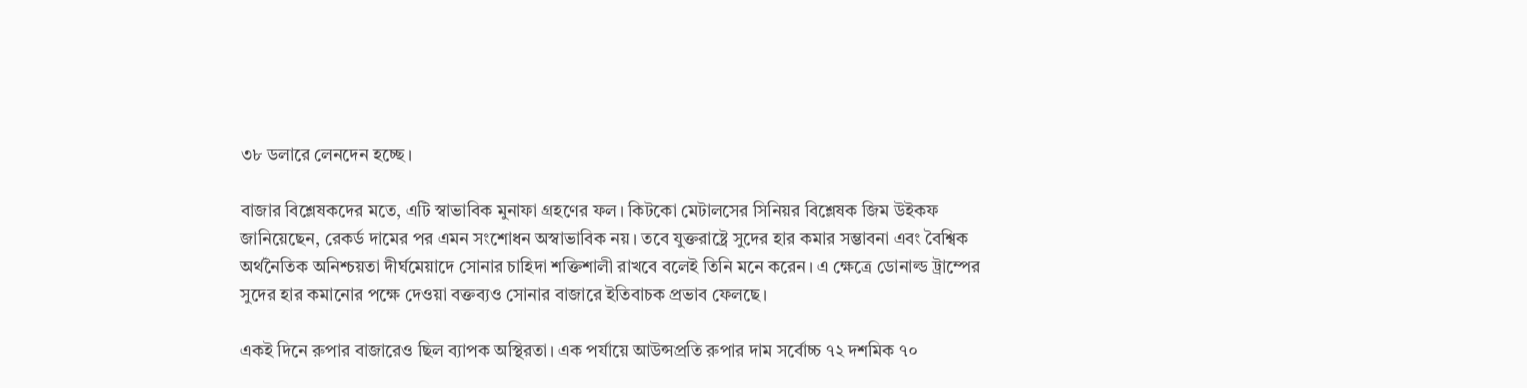৩৮ ডলারে লেনদেন হচ্ছে।

বাজার বিশ্লেষকদের মতে, এটি স্বাভাবিক মুনাফা গ্রহণের ফল। কিটকো মেটালসের সিনিয়র বিশ্লেষক জিম উইকফ জানিয়েছেন, রেকর্ড দামের পর এমন সংশোধন অস্বাভাবিক নয়। তবে যুক্তরাষ্ট্রে সুদের হার কমার সম্ভাবনা এবং বৈশ্বিক অর্থনৈতিক অনিশ্চয়তা দীর্ঘমেয়াদে সোনার চাহিদা শক্তিশালী রাখবে বলেই তিনি মনে করেন। এ ক্ষেত্রে ডোনাল্ড ট্রাম্পের সুদের হার কমানোর পক্ষে দেওয়া বক্তব্যও সোনার বাজারে ইতিবাচক প্রভাব ফেলছে।

একই দিনে রুপার বাজারেও ছিল ব্যাপক অস্থিরতা। এক পর্যায়ে আউন্সপ্রতি রুপার দাম সর্বোচ্চ ৭২ দশমিক ৭০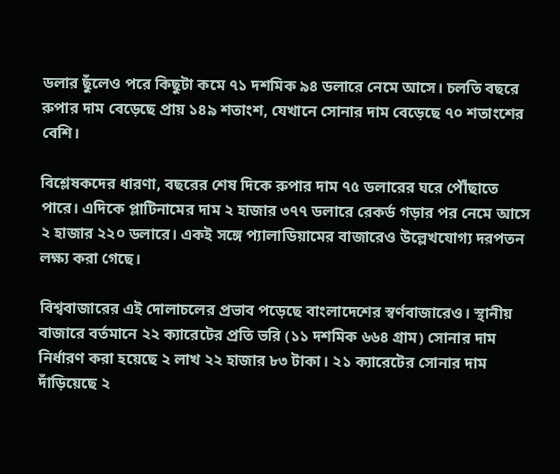ডলার ছুঁলেও পরে কিছুটা কমে ৭১ দশমিক ৯৪ ডলারে নেমে আসে। চলতি বছরে রুপার দাম বেড়েছে প্রায় ১৪৯ শতাংশ, যেখানে সোনার দাম বেড়েছে ৭০ শতাংশের বেশি।

বিশ্লেষকদের ধারণা, বছরের শেষ দিকে রুপার দাম ৭৫ ডলারের ঘরে পৌঁছাতে পারে। এদিকে প্লাটিনামের দাম ২ হাজার ৩৭৭ ডলারে রেকর্ড গড়ার পর নেমে আসে ২ হাজার ২২০ ডলারে। একই সঙ্গে প্যালাডিয়ামের বাজারেও উল্লেখযোগ্য দরপতন লক্ষ্য করা গেছে।

বিশ্ববাজারের এই দোলাচলের প্রভাব পড়েছে বাংলাদেশের স্বর্ণবাজারেও। স্থানীয় বাজারে বর্তমানে ২২ ক্যারেটের প্রতি ভরি (১১ দশমিক ৬৬৪ গ্রাম) সোনার দাম নির্ধারণ করা হয়েছে ২ লাখ ২২ হাজার ৮৩ টাকা। ২১ ক্যারেটের সোনার দাম দাঁড়িয়েছে ২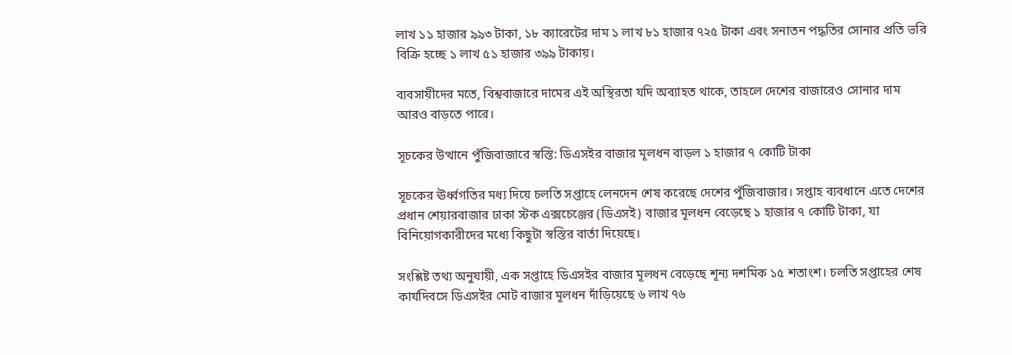লাখ ১১ হাজার ৯৯৩ টাকা, ১৮ ক্যারেটের দাম ১ লাখ ৮১ হাজার ৭২৫ টাকা এবং সনাতন পদ্ধতির সোনার প্রতি ভরি বিক্রি হচ্ছে ১ লাখ ৫১ হাজার ৩৯৯ টাকায়।

ব্যবসায়ীদের মতে, বিশ্ববাজারে দামের এই অস্থিরতা যদি অব্যাহত থাকে, তাহলে দেশের বাজারেও সোনার দাম আরও বাড়তে পারে।

সূচকের উত্থানে পুঁজিবাজারে স্বস্তি: ডিএসইর বাজার মূলধন বাড়ল ১ হাজার ৭ কোটি টাকা

সূচকের ঊর্ধ্বগতির মধ্য দিয়ে চলতি সপ্তাহে লেনদেন শেষ করেছে দেশের পুঁজিবাজার। সপ্তাহ ব্যবধানে এতে দেশের প্রধান শেয়ারবাজার ঢাকা স্টক এক্সচেঞ্জের (ডিএসই) বাজার মূলধন বেড়েছে ১ হাজার ৭ কোটি টাকা, যা বিনিয়োগকারীদের মধ্যে কিছুটা স্বস্তির বার্তা দিয়েছে।

সংশ্লিষ্ট তথ্য অনুযায়ী, এক সপ্তাহে ডিএসইর বাজার মূলধন বেড়েছে শূন্য দশমিক ১৫ শতাংশ। চলতি সপ্তাহের শেষ কার্যদিবসে ডিএসইর মোট বাজার মূলধন দাঁড়িয়েছে ৬ লাখ ৭৬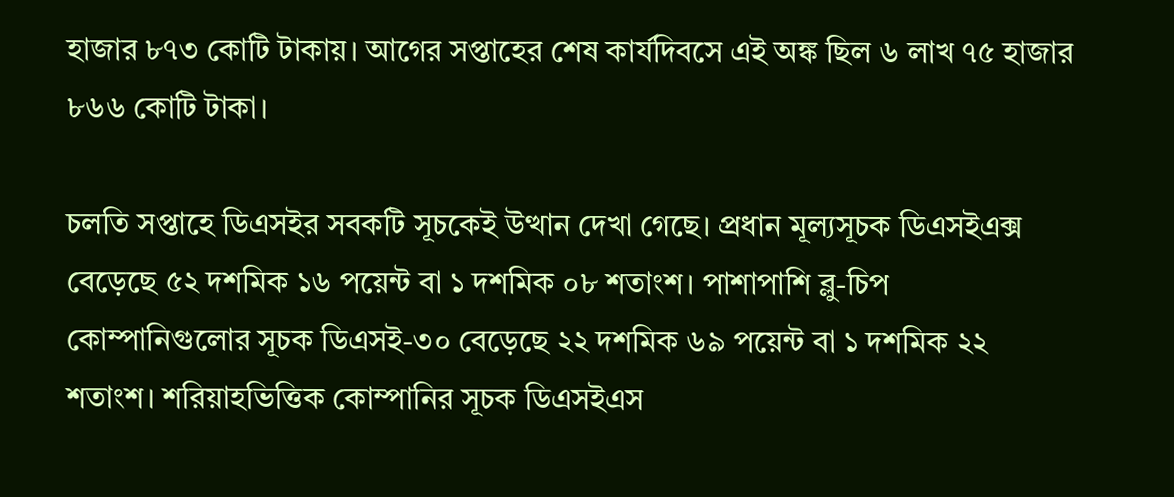হাজার ৮৭৩ কোটি টাকায়। আগের সপ্তাহের শেষ কার্যদিবসে এই অঙ্ক ছিল ৬ লাখ ৭৫ হাজার ৮৬৬ কোটি টাকা।

চলতি সপ্তাহে ডিএসইর সবকটি সূচকেই উত্থান দেখা গেছে। প্রধান মূল্যসূচক ডিএসইএক্স বেড়েছে ৫২ দশমিক ১৬ পয়েন্ট বা ১ দশমিক ০৮ শতাংশ। পাশাপাশি ব্লু-চিপ কোম্পানিগুলোর সূচক ডিএসই-৩০ বেড়েছে ২২ দশমিক ৬৯ পয়েন্ট বা ১ দশমিক ২২ শতাংশ। শরিয়াহভিত্তিক কোম্পানির সূচক ডিএসইএস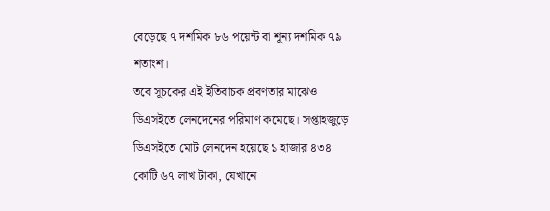বেড়েছে ৭ দশমিক ৮৬ পয়েন্ট বা শূন্য দশমিক ৭৯ শতাংশ।
তবে সূচকের এই ইতিবাচক প্রবণতার মাঝেও ডিএসইতে লেনদেনের পরিমাণ কমেছে। সপ্তাহজুড়ে ডিএসইতে মোট লেনদেন হয়েছে ১ হাজার ৪৩৪ কোটি ৬৭ লাখ টাকা, যেখানে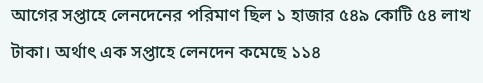আগের সপ্তাহে লেনদেনের পরিমাণ ছিল ১ হাজার ৫৪৯ কোটি ৫৪ লাখ টাকা। অর্থাৎ এক সপ্তাহে লেনদেন কমেছে ১১৪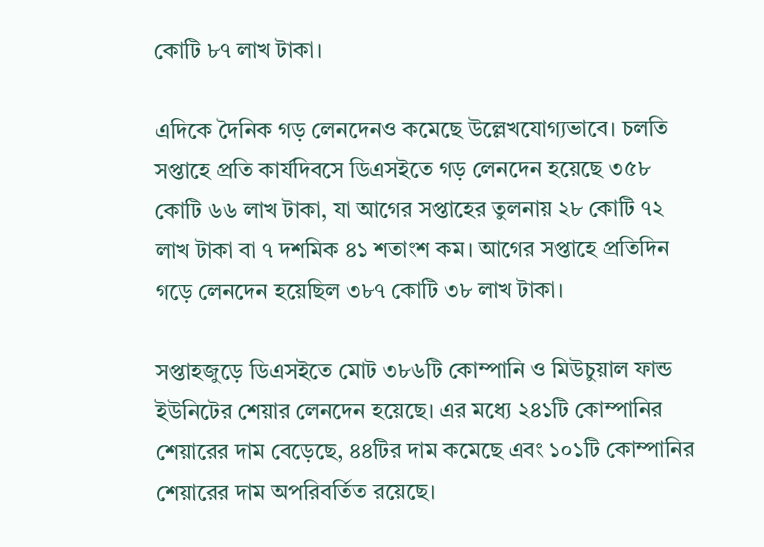কোটি ৮৭ লাখ টাকা।

এদিকে দৈনিক গড় লেনদেনও কমেছে উল্লেখযোগ্যভাবে। চলতি সপ্তাহে প্রতি কার্যদিবসে ডিএসইতে গড় লেনদেন হয়েছে ৩৫৮ কোটি ৬৬ লাখ টাকা, যা আগের সপ্তাহের তুলনায় ২৮ কোটি ৭২ লাখ টাকা বা ৭ দশমিক ৪১ শতাংশ কম। আগের সপ্তাহে প্রতিদিন গড়ে লেনদেন হয়েছিল ৩৮৭ কোটি ৩৮ লাখ টাকা।

সপ্তাহজুড়ে ডিএসইতে মোট ৩৮৬টি কোম্পানি ও মিউচুয়াল ফান্ড ইউনিটের শেয়ার লেনদেন হয়েছে। এর মধ্যে ২৪১টি কোম্পানির শেয়ারের দাম বেড়েছে, ৪৪টির দাম কমেছে এবং ১০১টি কোম্পানির শেয়ারের দাম অপরিবর্তিত রয়েছে।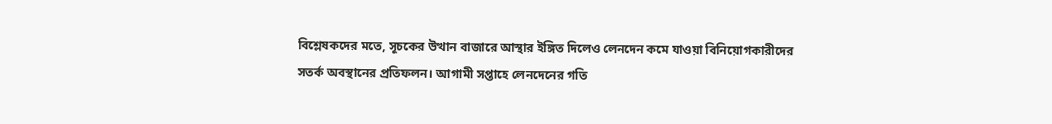বিশ্লেষকদের মতে, সূচকের উত্থান বাজারে আস্থার ইঙ্গিত দিলেও লেনদেন কমে যাওয়া বিনিয়োগকারীদের সতর্ক অবস্থানের প্রতিফলন। আগামী সপ্তাহে লেনদেনের গতি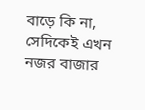বাড়ে কি না, সেদিকেই এখন নজর বাজার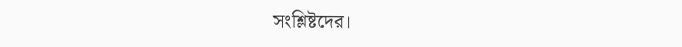সংশ্লিষ্টদের।